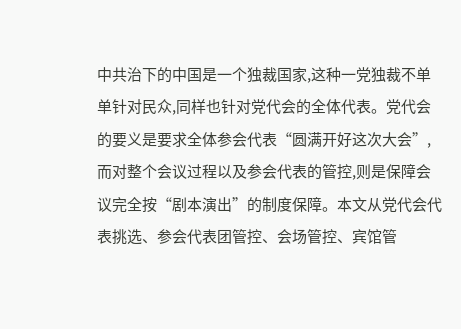中共治下的中国是一个独裁国家,这种一党独裁不单单针对民众,同样也针对党代会的全体代表。党代会的要义是要求全体参会代表“圆满开好这次大会”,而对整个会议过程以及参会代表的管控,则是保障会议完全按“剧本演出”的制度保障。本文从党代会代表挑选、参会代表团管控、会场管控、宾馆管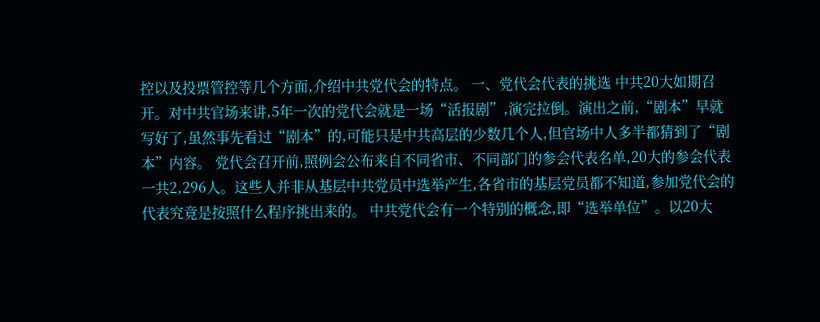控以及投票管控等几个方面,介绍中共党代会的特点。 一、党代会代表的挑选 中共20大如期召开。对中共官场来讲,5年一次的党代会就是一场“活报剧”,演完拉倒。演出之前,“剧本”早就写好了,虽然事先看过“剧本”的,可能只是中共高层的少数几个人,但官场中人多半都猜到了“剧本”内容。 党代会召开前,照例会公布来自不同省市、不同部门的参会代表名单,20大的参会代表一共2,296人。这些人并非从基层中共党员中选举产生,各省市的基层党员都不知道,参加党代会的代表究竟是按照什么程序挑出来的。 中共党代会有一个特别的概念,即“选举单位”。以20大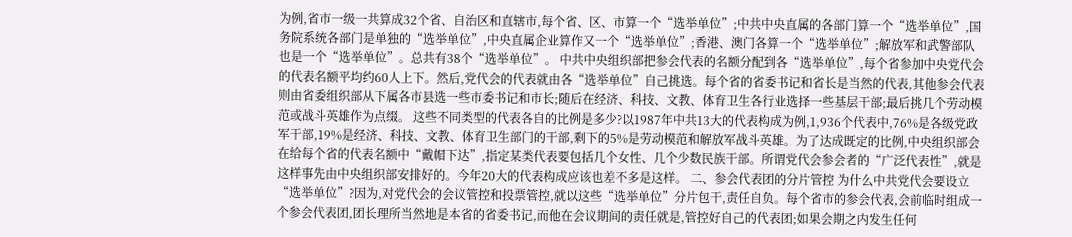为例,省市一级一共算成32个省、自治区和直辖市,每个省、区、市算一个“选举单位”;中共中央直属的各部门算一个“选举单位”,国务院系统各部门是单独的“选举单位”,中央直属企业算作又一个“选举单位”;香港、澳门各算一个“选举单位”;解放军和武警部队也是一个“选举单位”。总共有38个“选举单位”。 中共中央组织部把参会代表的名额分配到各“选举单位”,每个省参加中央党代会的代表名额平均约60人上下。然后,党代会的代表就由各“选举单位”自己挑选。每个省的省委书记和省长是当然的代表,其他参会代表则由省委组织部从下属各市县选一些市委书记和市长;随后在经济、科技、文教、体育卫生各行业选择一些基层干部;最后挑几个劳动模范或战斗英雄作为点缀。 这些不同类型的代表各自的比例是多少?以1987年中共13大的代表构成为例,1,936个代表中,76%是各级党政军干部,19%是经济、科技、文教、体育卫生部门的干部,剩下的5%是劳动模范和解放军战斗英雄。为了达成既定的比例,中央组织部会在给每个省的代表名额中“戴帽下达”,指定某类代表要包括几个女性、几个少数民族干部。所谓党代会参会者的“广泛代表性”,就是这样事先由中央组织部安排好的。今年20大的代表构成应该也差不多是这样。 二、参会代表团的分片管控 为什么中共党代会要设立“选举单位”?因为,对党代会的会议管控和投票管控,就以这些“选举单位”分片包干,责任自负。每个省市的参会代表,会前临时组成一个参会代表团,团长理所当然地是本省的省委书记,而他在会议期间的责任就是,管控好自己的代表团;如果会期之内发生任何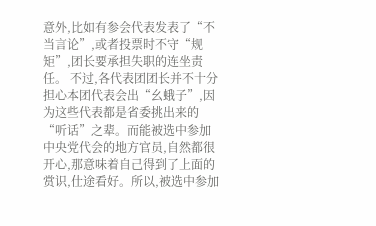意外,比如有参会代表发表了“不当言论”,或者投票时不守“规矩”,团长要承担失职的连坐责任。 不过,各代表团团长并不十分担心本团代表会出“幺蛾子”,因为这些代表都是省委挑出来的“听话”之辈。而能被选中参加中央党代会的地方官员,自然都很开心,那意味着自己得到了上面的赏识,仕途看好。所以,被选中参加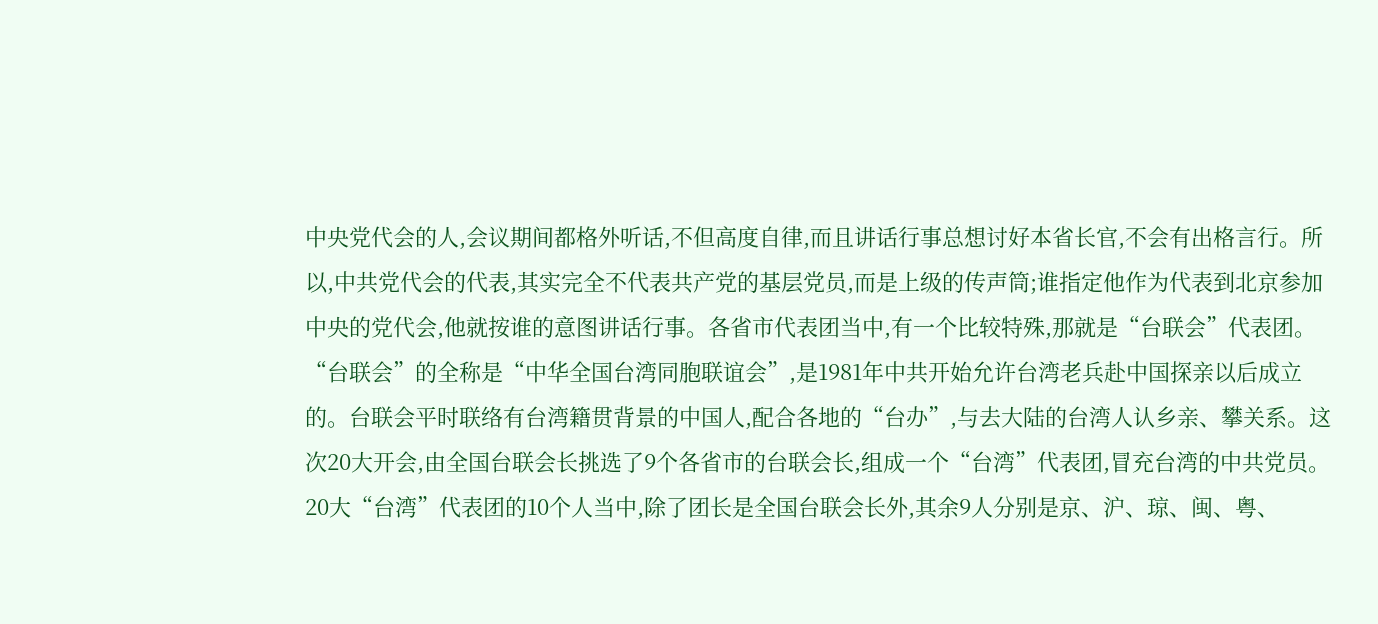中央党代会的人,会议期间都格外听话,不但高度自律,而且讲话行事总想讨好本省长官,不会有出格言行。所以,中共党代会的代表,其实完全不代表共产党的基层党员,而是上级的传声筒;谁指定他作为代表到北京参加中央的党代会,他就按谁的意图讲话行事。各省市代表团当中,有一个比较特殊,那就是“台联会”代表团。“台联会”的全称是“中华全国台湾同胞联谊会”,是1981年中共开始允许台湾老兵赴中国探亲以后成立的。台联会平时联络有台湾籍贯背景的中国人,配合各地的“台办”,与去大陆的台湾人认乡亲、攀关系。这次20大开会,由全国台联会长挑选了9个各省市的台联会长,组成一个“台湾”代表团,冒充台湾的中共党员。 20大“台湾”代表团的10个人当中,除了团长是全国台联会长外,其余9人分别是京、沪、琼、闽、粤、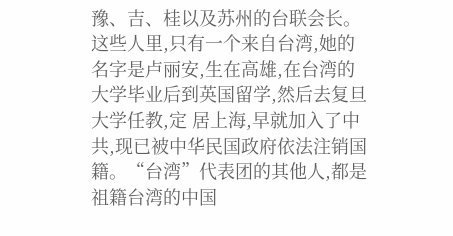豫、吉、桂以及苏州的台联会长。这些人里,只有一个来自台湾,她的名字是卢丽安,生在高雄,在台湾的大学毕业后到英国留学,然后去复旦大学任教,定 居上海,早就加入了中共,现已被中华民国政府依法注销国籍。“台湾”代表团的其他人,都是祖籍台湾的中国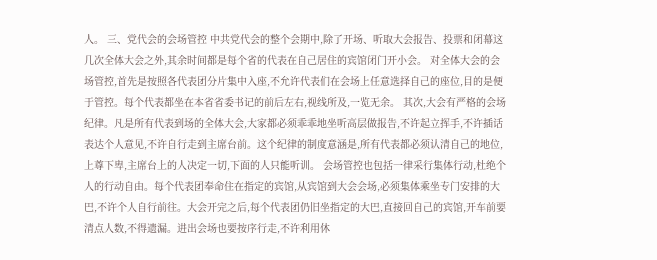人。 三、党代会的会场管控 中共党代会的整个会期中,除了开场、听取大会报告、投票和闭幕这几次全体大会之外,其余时间都是每个省的代表在自己居住的宾馆闭门开小会。 对全体大会的会场管控,首先是按照各代表团分片集中入座,不允许代表们在会场上任意选择自己的座位,目的是便于管控。每个代表都坐在本省省委书记的前后左右,视线所及,一览无余。 其次,大会有严格的会场纪律。凡是所有代表到场的全体大会,大家都必须乖乖地坐听高层做报告,不许起立挥手,不许插话表达个人意见,不许自行走到主席台前。这个纪律的制度意涵是,所有代表都必须认清自己的地位,上尊下卑,主席台上的人决定一切,下面的人只能听训。 会场管控也包括一律采行集体行动,杜绝个人的行动自由。每个代表团奉命住在指定的宾馆,从宾馆到大会会场,必须集体乘坐专门安排的大巴,不许个人自行前往。大会开完之后,每个代表团仍旧坐指定的大巴,直接回自己的宾馆,开车前要清点人数,不得遗漏。进出会场也要按序行走,不许利用休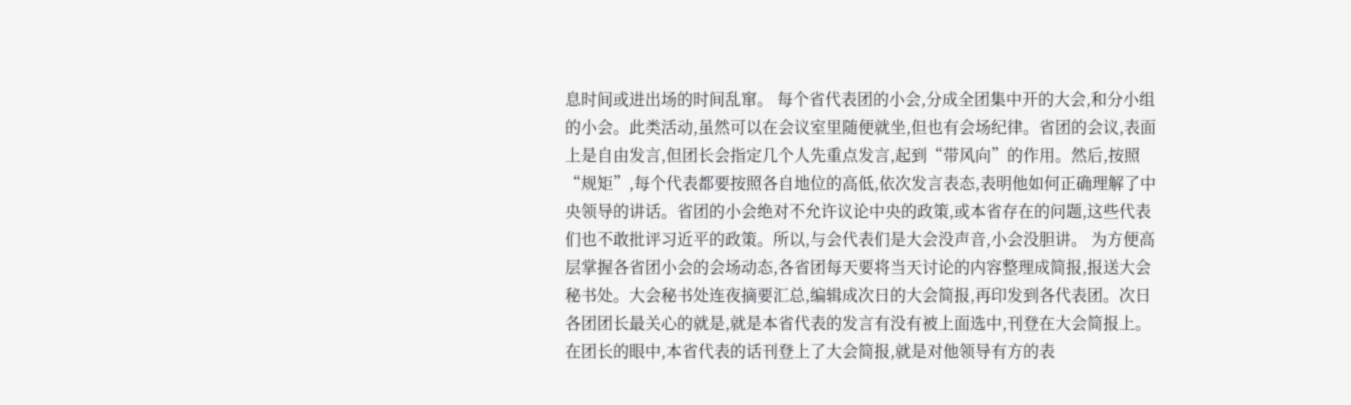息时间或进出场的时间乱窜。 每个省代表团的小会,分成全团集中开的大会,和分小组的小会。此类活动,虽然可以在会议室里随便就坐,但也有会场纪律。省团的会议,表面上是自由发言,但团长会指定几个人先重点发言,起到“带风向”的作用。然后,按照“规矩”,每个代表都要按照各自地位的高低,依次发言表态,表明他如何正确理解了中央领导的讲话。省团的小会绝对不允许议论中央的政策,或本省存在的问题,这些代表们也不敢批评习近平的政策。所以,与会代表们是大会没声音,小会没胆讲。 为方便高层掌握各省团小会的会场动态,各省团每天要将当天讨论的内容整理成简报,报送大会秘书处。大会秘书处连夜摘要汇总,编辑成次日的大会简报,再印发到各代表团。次日各团团长最关心的就是,就是本省代表的发言有没有被上面选中,刊登在大会简报上。在团长的眼中,本省代表的话刊登上了大会简报,就是对他领导有方的表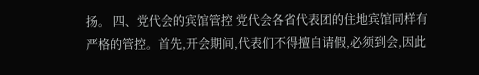扬。 四、党代会的宾馆管控 党代会各省代表团的住地宾馆同样有严格的管控。首先,开会期间,代表们不得擅自请假,必须到会,因此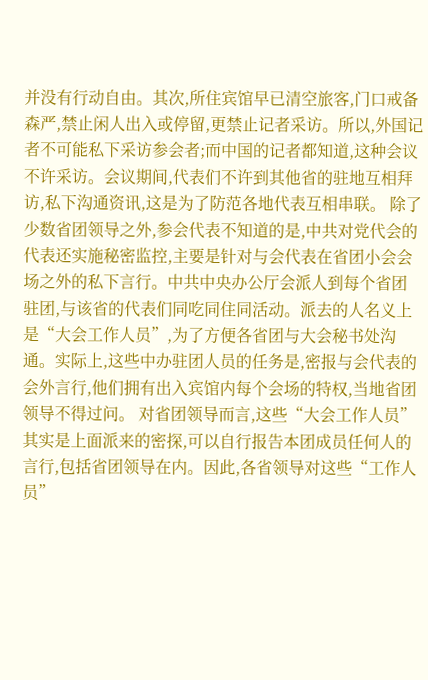并没有行动自由。其次,所住宾馆早已清空旅客,门口戒备森严,禁止闲人出入或停留,更禁止记者采访。所以,外国记者不可能私下采访参会者;而中国的记者都知道,这种会议不许采访。会议期间,代表们不许到其他省的驻地互相拜访,私下沟通资讯,这是为了防范各地代表互相串联。 除了少数省团领导之外,参会代表不知道的是,中共对党代会的代表还实施秘密监控,主要是针对与会代表在省团小会会场之外的私下言行。中共中央办公厅会派人到每个省团驻团,与该省的代表们同吃同住同活动。派去的人名义上是“大会工作人员”,为了方便各省团与大会秘书处沟通。实际上,这些中办驻团人员的任务是,密报与会代表的会外言行,他们拥有出入宾馆内每个会场的特权,当地省团领导不得过问。 对省团领导而言,这些“大会工作人员”其实是上面派来的密探,可以自行报告本团成员任何人的言行,包括省团领导在内。因此,各省领导对这些“工作人员”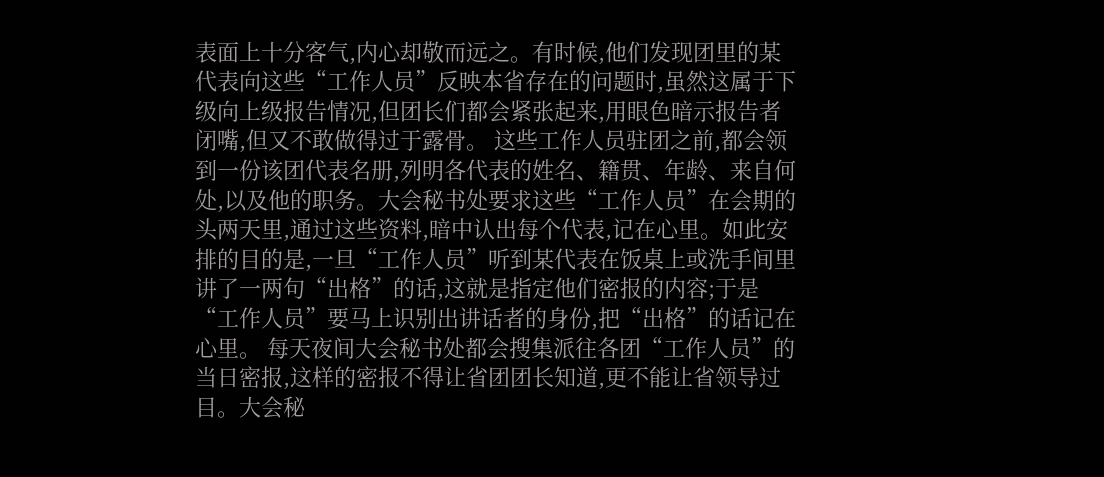表面上十分客气,内心却敬而远之。有时候,他们发现团里的某代表向这些“工作人员”反映本省存在的问题时,虽然这属于下级向上级报告情况,但团长们都会紧张起来,用眼色暗示报告者闭嘴,但又不敢做得过于露骨。 这些工作人员驻团之前,都会领到一份该团代表名册,列明各代表的姓名、籍贯、年龄、来自何处,以及他的职务。大会秘书处要求这些“工作人员”在会期的头两天里,通过这些资料,暗中认出每个代表,记在心里。如此安排的目的是,一旦“工作人员”听到某代表在饭桌上或洗手间里讲了一两句“出格”的话,这就是指定他们密报的内容;于是“工作人员”要马上识别出讲话者的身份,把“出格”的话记在心里。 每天夜间大会秘书处都会搜集派往各团“工作人员”的当日密报,这样的密报不得让省团团长知道,更不能让省领导过目。大会秘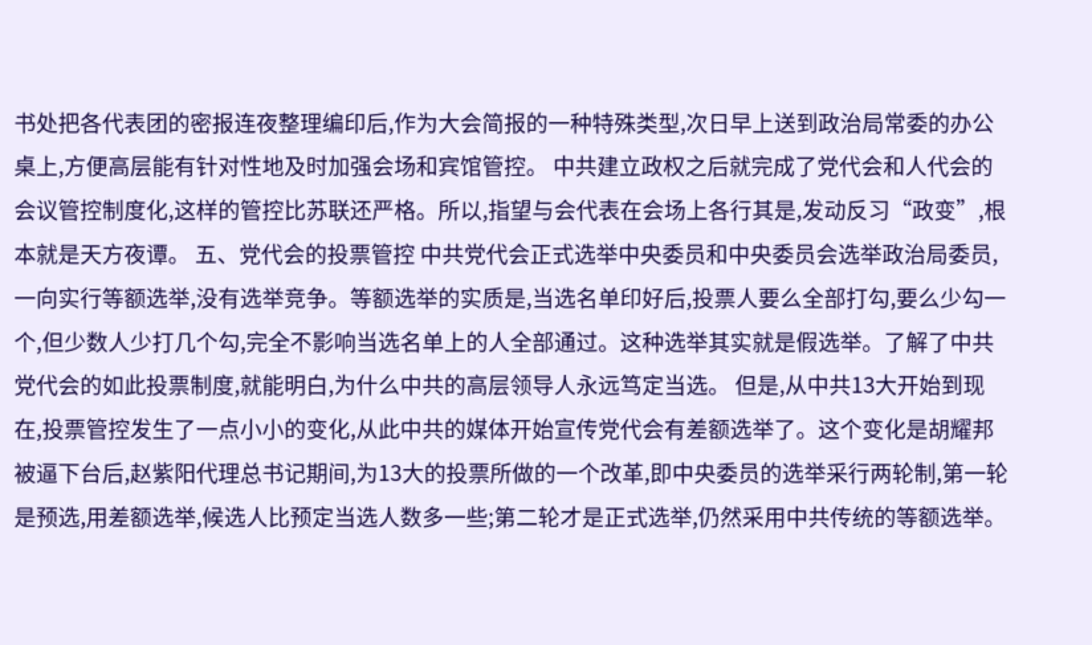书处把各代表团的密报连夜整理编印后,作为大会简报的一种特殊类型,次日早上送到政治局常委的办公桌上,方便高层能有针对性地及时加强会场和宾馆管控。 中共建立政权之后就完成了党代会和人代会的会议管控制度化,这样的管控比苏联还严格。所以,指望与会代表在会场上各行其是,发动反习“政变”,根本就是天方夜谭。 五、党代会的投票管控 中共党代会正式选举中央委员和中央委员会选举政治局委员,一向实行等额选举,没有选举竞争。等额选举的实质是,当选名单印好后,投票人要么全部打勾,要么少勾一个,但少数人少打几个勾,完全不影响当选名单上的人全部通过。这种选举其实就是假选举。了解了中共党代会的如此投票制度,就能明白,为什么中共的高层领导人永远笃定当选。 但是,从中共13大开始到现在,投票管控发生了一点小小的变化,从此中共的媒体开始宣传党代会有差额选举了。这个变化是胡耀邦被逼下台后,赵紫阳代理总书记期间,为13大的投票所做的一个改革,即中央委员的选举采行两轮制,第一轮是预选,用差额选举,候选人比预定当选人数多一些;第二轮才是正式选举,仍然采用中共传统的等额选举。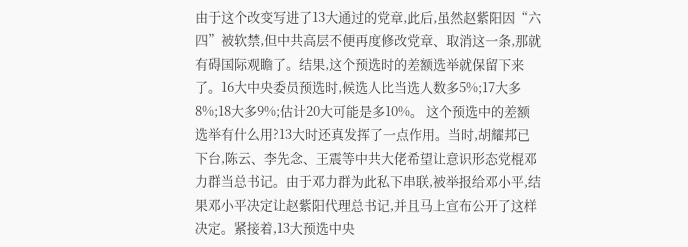由于这个改变写进了13大通过的党章,此后,虽然赵紫阳因“六四”被软禁,但中共高层不便再度修改党章、取消这一条,那就有碍国际观瞻了。结果,这个预选时的差额选举就保留下来了。16大中央委员预选时,候选人比当选人数多5%;17大多8%;18大多9%;估计20大可能是多10%。 这个预选中的差额选举有什么用?13大时还真发挥了一点作用。当时,胡耀邦已下台,陈云、李先念、王震等中共大佬希望让意识形态党棍邓力群当总书记。由于邓力群为此私下串联,被举报给邓小平,结果邓小平决定让赵紫阳代理总书记,并且马上宣布公开了这样决定。紧接着,13大预选中央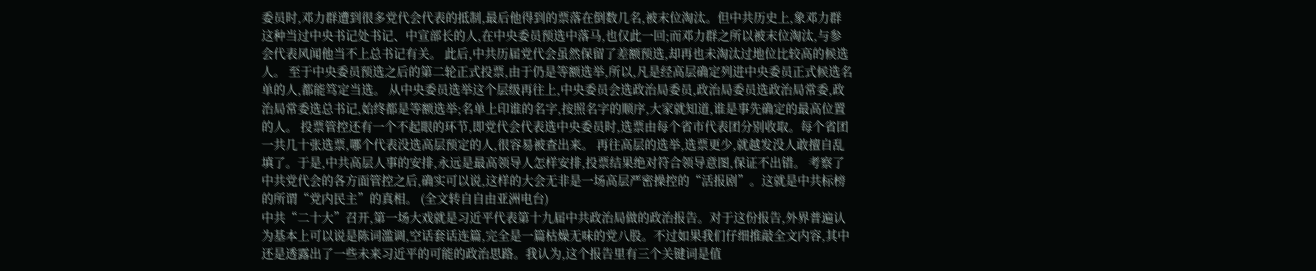委员时,邓力群遭到很多党代会代表的抵制,最后他得到的票落在倒数几名,被末位淘汰。但中共历史上,象邓力群这种当过中央书记处书记、中宣部长的人,在中央委员预选中落马,也仅此一回;而邓力群之所以被末位淘汰,与参会代表风闻他当不上总书记有关。 此后,中共历届党代会虽然保留了差额预选,却再也未淘汰过地位比较高的候选人。 至于中央委员预选之后的第二轮正式投票,由于仍是等额选举,所以,凡是经高层确定列进中央委员正式候选名单的人,都能笃定当选。 从中央委员选举这个层级再往上,中央委员会选政治局委员,政治局委员选政治局常委,政治局常委选总书记,始终都是等额选举;名单上印谁的名字,按照名字的顺序,大家就知道,谁是事先确定的最高位置的人。 投票管控还有一个不起眼的环节,即党代会代表选中央委员时,选票由每个省市代表团分别收取。每个省团一共几十张选票,哪个代表没选高层预定的人,很容易被查出来。 再往高层的选举,选票更少,就越发没人敢擅自乱填了。于是,中共高层人事的安排,永远是最高领导人怎样安排,投票结果绝对符合领导意图,保证不出错。 考察了中共党代会的各方面管控之后,确实可以说,这样的大会无非是一场高层严密操控的“活报剧”。这就是中共标榜的所谓“党内民主”的真相。 (全文转自自由亚洲电台)
中共“二十大”召开,第一场大戏就是习近平代表第十九届中共政治局做的政治报告。对于这份报告,外界普遍认为基本上可以说是陈词滥调,空话套话连篇,完全是一篇枯燥无味的党八股。不过如果我们仔细推敲全文内容,其中还是透露出了一些未来习近平的可能的政治思路。我认为,这个报告里有三个关键词是值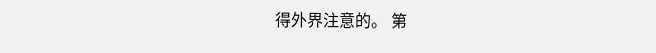得外界注意的。 第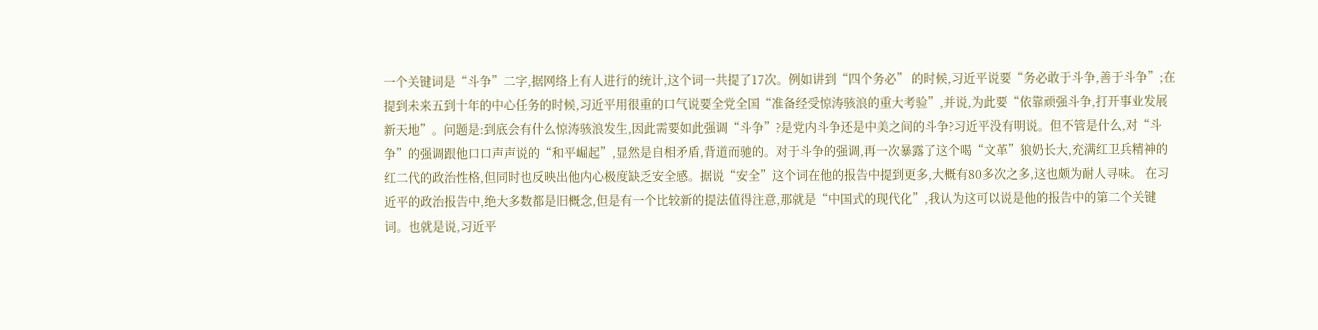一个关键词是“斗争”二字,据网络上有人进行的统计,这个词一共提了17次。例如讲到“四个务必” 的时候,习近平说要“务必敢于斗争,善于斗争”;在提到未来五到十年的中心任务的时候,习近平用很重的口气说要全党全国“准备经受惊涛骇浪的重大考验”,并说,为此要“依靠顽强斗争,打开事业发展新天地”。问题是:到底会有什么惊涛骇浪发生,因此需要如此强调“斗争”?是党内斗争还是中美之间的斗争?习近平没有明说。但不管是什么,对“斗争”的强调跟他口口声声说的“和平崛起”,显然是自相矛盾,背道而驰的。对于斗争的强调,再一次暴露了这个喝“文革”狼奶长大,充满红卫兵精神的红二代的政治性格,但同时也反映出他内心极度缺乏安全感。据说“安全”这个词在他的报告中提到更多,大概有80多次之多,这也颇为耐人寻味。 在习近平的政治报告中,绝大多数都是旧概念,但是有一个比较新的提法值得注意,那就是“中国式的现代化”,我认为这可以说是他的报告中的第二个关键词。也就是说,习近平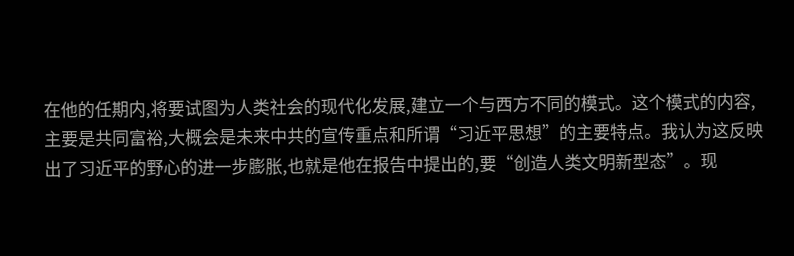在他的任期内,将要试图为人类社会的现代化发展,建立一个与西方不同的模式。这个模式的内容,主要是共同富裕,大概会是未来中共的宣传重点和所谓“习近平思想”的主要特点。我认为这反映出了习近平的野心的进一步膨胀,也就是他在报告中提出的,要“创造人类文明新型态”。现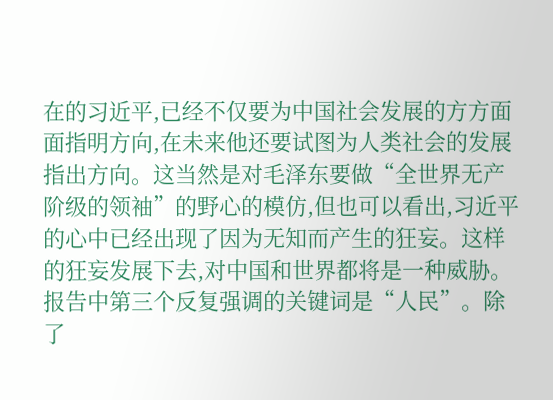在的习近平,已经不仅要为中国社会发展的方方面面指明方向,在未来他还要试图为人类社会的发展指出方向。这当然是对毛泽东要做“全世界无产阶级的领袖”的野心的模仿,但也可以看出,习近平的心中已经出现了因为无知而产生的狂妄。这样的狂妄发展下去,对中国和世界都将是一种威胁。 报告中第三个反复强调的关键词是“人民”。除了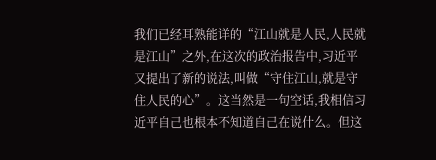我们已经耳熟能详的“江山就是人民,人民就是江山”之外,在这次的政治报告中,习近平又提出了新的说法,叫做“守住江山,就是守住人民的心”。这当然是一句空话,我相信习近平自己也根本不知道自己在说什么。但这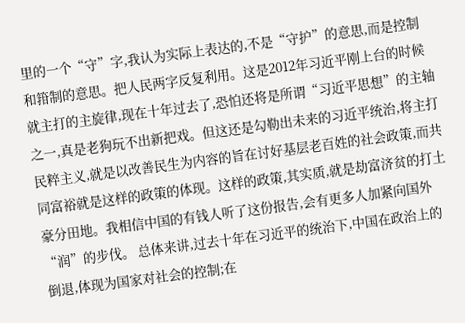里的一个“守”字,我认为实际上表达的,不是“守护”的意思,而是控制和箝制的意思。把人民两字反复利用。这是2012年习近平刚上台的时候就主打的主旋律,现在十年过去了,恐怕还将是所谓“习近平思想”的主轴之一,真是老狗玩不出新把戏。但这还是勾勒出未来的习近平统治,将主打民粹主义,就是以改善民生为内容的旨在讨好基层老百姓的社会政策,而共同富裕就是这样的政策的体现。这样的政策,其实质,就是劫富济贫的打土豪分田地。我相信中国的有钱人听了这份报告,会有更多人加紧向国外“润”的步伐。 总体来讲,过去十年在习近平的统治下,中国在政治上的倒退,体现为国家对社会的控制;在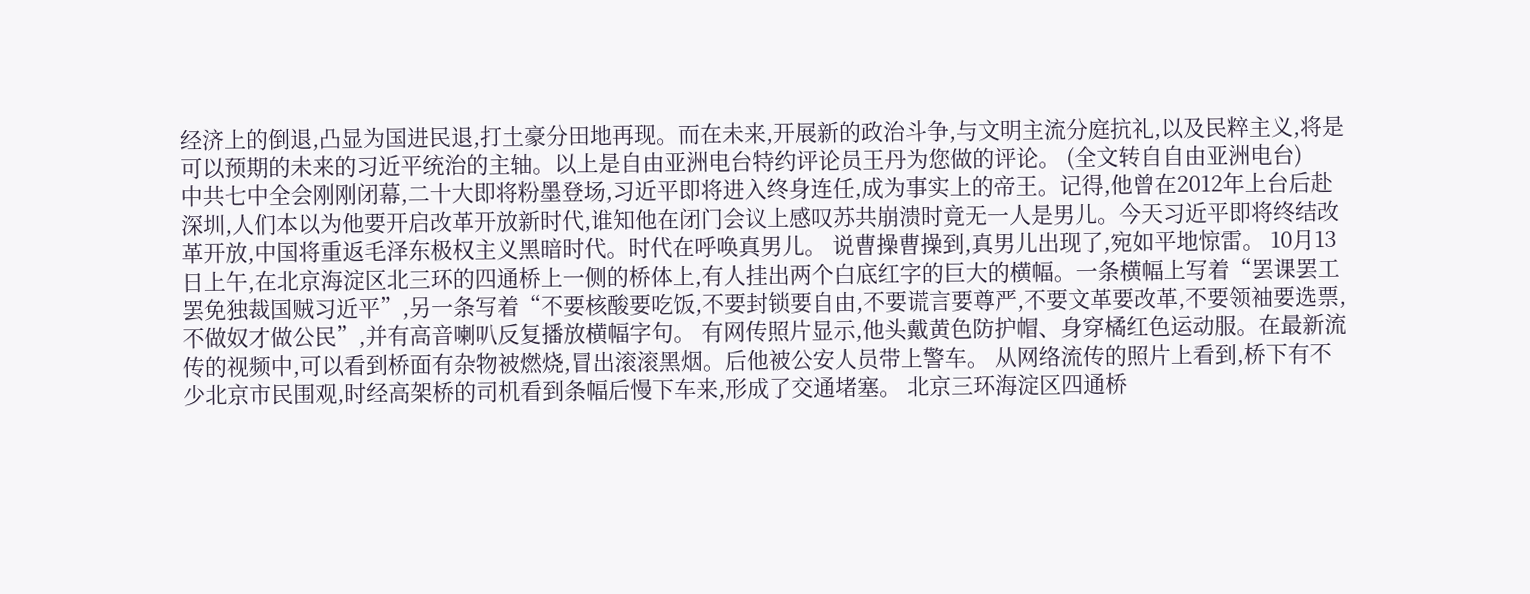经济上的倒退,凸显为国进民退,打土豪分田地再现。而在未来,开展新的政治斗争,与文明主流分庭抗礼,以及民粹主义,将是可以预期的未来的习近平统治的主轴。以上是自由亚洲电台特约评论员王丹为您做的评论。 (全文转自自由亚洲电台)
中共七中全会刚刚闭幕,二十大即将粉墨登场,习近平即将进入终身连任,成为事实上的帝王。记得,他曾在2012年上台后赴深圳,人们本以为他要开启改革开放新时代,谁知他在闭门会议上感叹苏共崩溃时竟无一人是男儿。今天习近平即将终结改革开放,中国将重返毛泽东极权主义黑暗时代。时代在呼唤真男儿。 说曹操曹操到,真男儿出现了,宛如平地惊雷。 10月13日上午,在北京海淀区北三环的四通桥上一侧的桥体上,有人挂出两个白底红字的巨大的横幅。一条横幅上写着“罢课罢工罢免独裁国贼习近平”,另一条写着“不要核酸要吃饭,不要封锁要自由,不要谎言要尊严,不要文革要改革,不要领袖要选票,不做奴才做公民”,并有高音喇叭反复播放横幅字句。 有网传照片显示,他头戴黄色防护帽、身穿橘红色运动服。在最新流传的视频中,可以看到桥面有杂物被燃烧,冒出滚滚黑烟。后他被公安人员带上警车。 从网络流传的照片上看到,桥下有不少北京市民围观,时经高架桥的司机看到条幅后慢下车来,形成了交通堵塞。 北京三环海淀区四通桥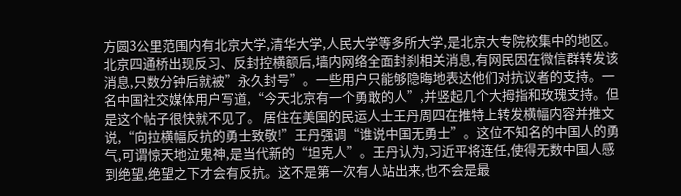方圆3公里范围内有北京大学,清华大学,人民大学等多所大学,是北京大专院校集中的地区。 北京四通桥出现反习、反封控横额后,墙内网络全面封刹相关消息,有网民因在微信群转发该消息,只数分钟后就被”永久封号”。一些用户只能够隐晦地表达他们对抗议者的支持。一名中国社交媒体用户写道,“今天北京有一个勇敢的人”,并竖起几个大拇指和玫瑰支持。但是这个帖子很快就不见了。 居住在美国的民运人士王丹周四在推特上转发横幅内容并推文说,“向拉横幅反抗的勇士致敬!”王丹强调“谁说中国无勇士”。这位不知名的中国人的勇气,可谓惊天地泣鬼神,是当代新的“坦克人”。王丹认为,习近平将连任,使得无数中国人感到绝望,绝望之下才会有反抗。这不是第一次有人站出来,也不会是最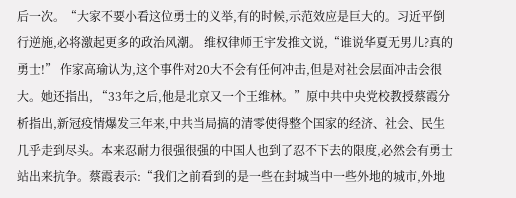后一次。“大家不要小看这位勇士的义举,有的时候,示范效应是巨大的。习近平倒行逆施,必将激起更多的政治风潮。 维权律师王宇发推文说,“谁说华夏无男儿?真的勇士!” 作家高瑜认为,这个事件对20大不会有任何冲击,但是对社会层面冲击会很大。她还指出, “33年之后,他是北京又一个王维林。”原中共中央党校教授蔡霞分析指出,新冠疫情爆发三年来,中共当局搞的清零使得整个国家的经济、社会、民生几乎走到尽头。本来忍耐力很强很强的中国人也到了忍不下去的限度,必然会有勇士站出来抗争。蔡霞表示:“我们之前看到的是一些在封城当中一些外地的城市,外地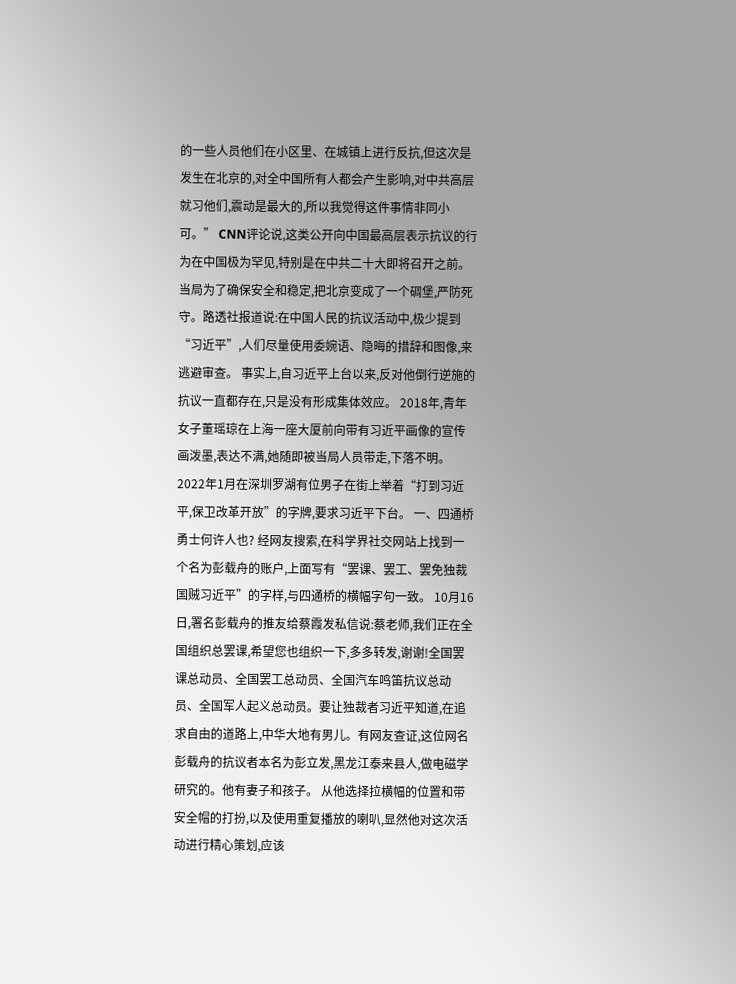的一些人员他们在小区里、在城镇上进行反抗,但这次是发生在北京的,对全中国所有人都会产生影响,对中共高层就习他们,震动是最大的,所以我觉得这件事情非同小可。” CNN评论说,这类公开向中国最高层表示抗议的行为在中国极为罕见,特别是在中共二十大即将召开之前。当局为了确保安全和稳定,把北京变成了一个碉堡,严防死守。路透社报道说:在中国人民的抗议活动中,极少提到“习近平”,人们尽量使用委婉语、隐晦的措辞和图像,来逃避审查。 事实上,自习近平上台以来,反对他倒行逆施的抗议一直都存在,只是没有形成集体效应。 2018年,青年女子董瑶琼在上海一座大厦前向带有习近平画像的宣传画泼墨,表达不满,她随即被当局人员带走,下落不明。 2022年1月在深圳罗湖有位男子在街上举着“打到习近平,保卫改革开放”的字牌,要求习近平下台。 一、四通桥勇士何许人也? 经网友搜索,在科学界社交网站上找到一个名为彭载舟的账户,上面写有“罢课、罢工、罢免独裁国贼习近平”的字样,与四通桥的横幅字句一致。 10月16日,署名彭载舟的推友给蔡霞发私信说:蔡老师,我们正在全国组织总罢课,希望您也组织一下,多多转发,谢谢!全国罢课总动员、全国罢工总动员、全国汽车鸣笛抗议总动员、全国军人起义总动员。要让独裁者习近平知道,在追求自由的道路上,中华大地有男儿。有网友查证,这位网名彭载舟的抗议者本名为彭立发,黑龙江泰来县人,做电磁学研究的。他有妻子和孩子。 从他选择拉横幅的位置和带安全帽的打扮,以及使用重复播放的喇叭,显然他对这次活动进行精心策划,应该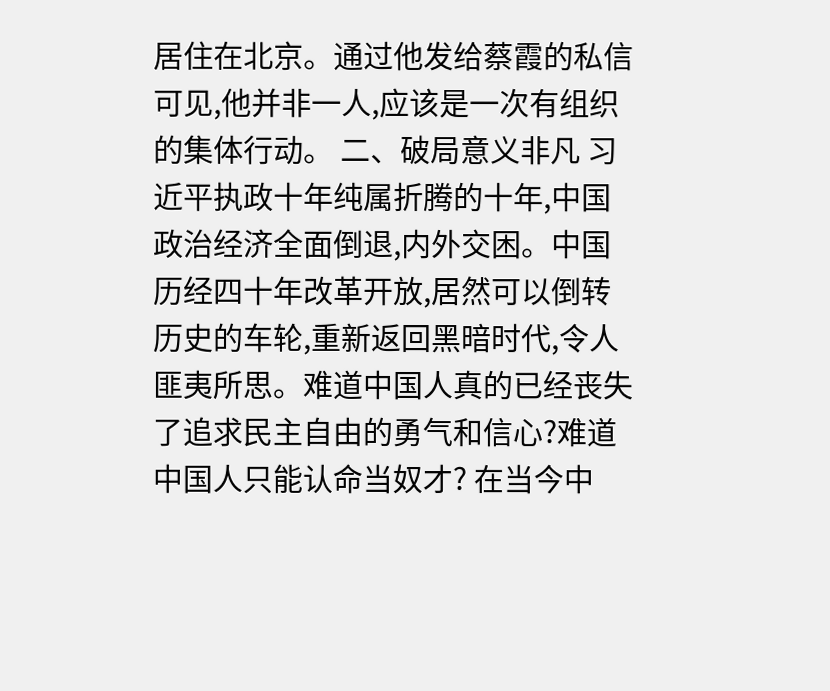居住在北京。通过他发给蔡霞的私信可见,他并非一人,应该是一次有组织的集体行动。 二、破局意义非凡 习近平执政十年纯属折腾的十年,中国政治经济全面倒退,内外交困。中国历经四十年改革开放,居然可以倒转历史的车轮,重新返回黑暗时代,令人匪夷所思。难道中国人真的已经丧失了追求民主自由的勇气和信心?难道中国人只能认命当奴才? 在当今中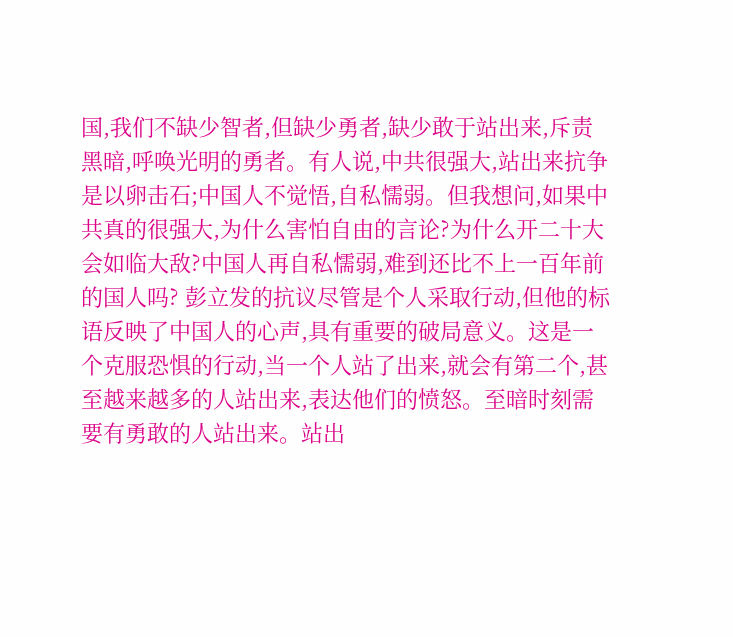国,我们不缺少智者,但缺少勇者,缺少敢于站出来,斥责黑暗,呼唤光明的勇者。有人说,中共很强大,站出来抗争是以卵击石;中国人不觉悟,自私懦弱。但我想问,如果中共真的很强大,为什么害怕自由的言论?为什么开二十大会如临大敌?中国人再自私懦弱,难到还比不上一百年前的国人吗? 彭立发的抗议尽管是个人采取行动,但他的标语反映了中国人的心声,具有重要的破局意义。这是一个克服恐惧的行动,当一个人站了出来,就会有第二个,甚至越来越多的人站出来,表达他们的愤怒。至暗时刻需要有勇敢的人站出来。站出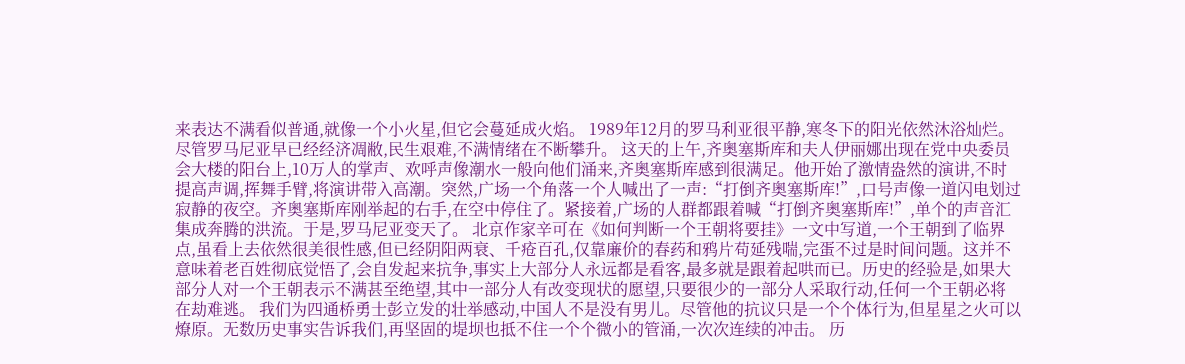来表达不满看似普通,就像一个小火星,但它会蔓延成火焰。 1989年12月的罗马利亚很平静,寒冬下的阳光依然沐浴灿烂。尽管罗马尼亚早已经经济凋敝,民生艰难,不满情绪在不断攀升。 这天的上午,齐奥塞斯库和夫人伊丽娜出现在党中央委员会大楼的阳台上,10万人的掌声、欢呼声像潮水一般向他们涌来,齐奥塞斯库感到很满足。他开始了激情盎然的演讲,不时提高声调,挥舞手臂,将演讲带入高潮。突然,广场一个角落一个人喊出了一声:“打倒齐奥塞斯库!”,口号声像一道闪电划过寂静的夜空。齐奥塞斯库刚举起的右手,在空中停住了。紧接着,广场的人群都跟着喊“打倒齐奥塞斯库!”,单个的声音汇集成奔腾的洪流。于是,罗马尼亚变天了。 北京作家辛可在《如何判断一个王朝将要挂》一文中写道,一个王朝到了临界点,虽看上去依然很美很性感,但已经阴阳两衰、千疮百孔,仅靠廉价的春药和鸦片苟延残喘,完蛋不过是时间问题。这并不意味着老百姓彻底觉悟了,会自发起来抗争,事实上大部分人永远都是看客,最多就是跟着起哄而已。历史的经验是,如果大部分人对一个王朝表示不满甚至绝望,其中一部分人有改变现状的愿望,只要很少的一部分人采取行动,任何一个王朝必将在劫难逃。 我们为四通桥勇士彭立发的壮举感动,中国人不是没有男儿。尽管他的抗议只是一个个体行为,但星星之火可以燎原。无数历史事实告诉我们,再坚固的堤坝也抵不住一个个微小的管涌,一次次连续的冲击。 历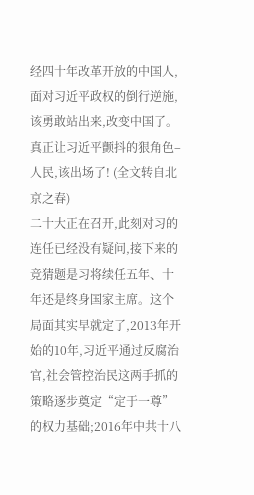经四十年改革开放的中国人,面对习近平政权的倒行逆施,该勇敢站出来,改变中国了。真正让习近平颤抖的狠角色–人民,该出场了! (全文转自北京之春)
二十大正在召开,此刻对习的连任已经没有疑问,接下来的竞猜题是习将续任五年、十年还是终身国家主席。这个局面其实早就定了,2013年开始的10年,习近平通过反腐治官,社会管控治民这两手抓的策略逐步奠定“定于一尊”的权力基础;2016年中共十八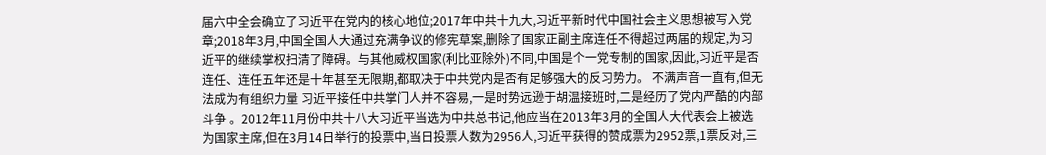届六中全会确立了习近平在党内的核心地位;2017年中共十九大,习近平新时代中国社会主义思想被写入党章;2018年3月,中国全国人大通过充满争议的修宪草案,删除了国家正副主席连任不得超过两届的规定,为习近平的继续掌权扫清了障碍。与其他威权国家(利比亚除外)不同,中国是个一党专制的国家,因此,习近平是否连任、连任五年还是十年甚至无限期,都取决于中共党内是否有足够强大的反习势力。 不满声音一直有,但无法成为有组织力量 习近平接任中共掌门人并不容易,一是时势远逊于胡温接班时,二是经历了党内严酷的内部斗争 。2012年11月份中共十八大习近平当选为中共总书记,他应当在2013年3月的全国人大代表会上被选为国家主席,但在3月14日举行的投票中,当日投票人数为2956人,习近平获得的赞成票为2952票,1票反对,三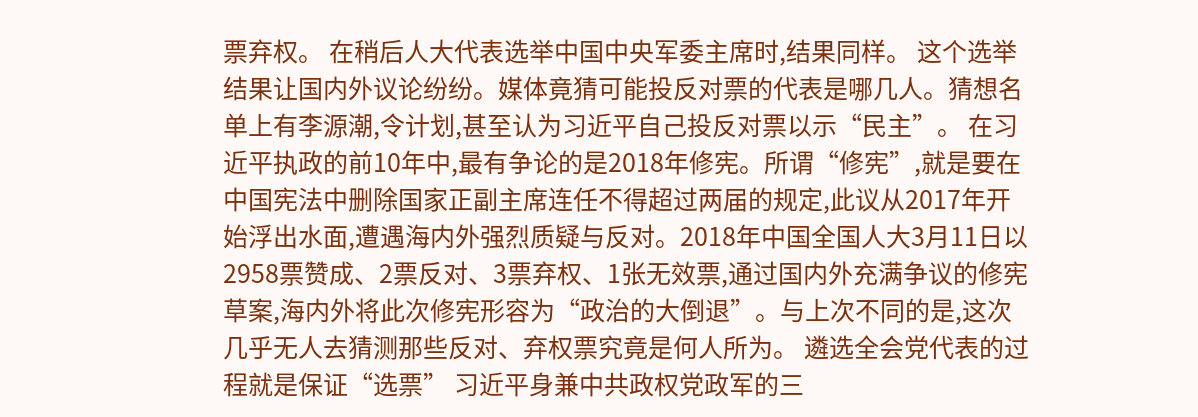票弃权。 在稍后人大代表选举中国中央军委主席时,结果同样。 这个选举结果让国内外议论纷纷。媒体竟猜可能投反对票的代表是哪几人。猜想名单上有李源潮,令计划,甚至认为习近平自己投反对票以示“民主”。 在习近平执政的前10年中,最有争论的是2018年修宪。所谓“修宪”,就是要在中国宪法中删除国家正副主席连任不得超过两届的规定,此议从2017年开始浮出水面,遭遇海内外强烈质疑与反对。2018年中国全国人大3月11日以2958票赞成、2票反对、3票弃权、1张无效票,通过国内外充满争议的修宪草案,海内外将此次修宪形容为“政治的大倒退”。与上次不同的是,这次几乎无人去猜测那些反对、弃权票究竟是何人所为。 遴选全会党代表的过程就是保证“选票” 习近平身兼中共政权党政军的三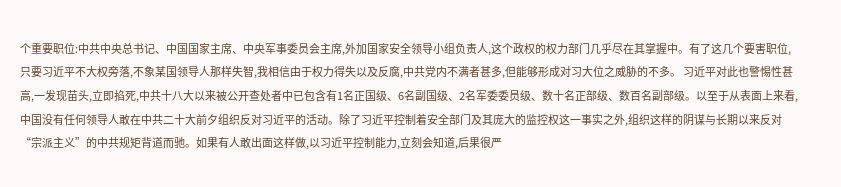个重要职位:中共中央总书记、中国国家主席、中央军事委员会主席,外加国家安全领导小组负责人,这个政权的权力部门几乎尽在其掌握中。有了这几个要害职位,只要习近平不大权旁落,不象某国领导人那样失智,我相信由于权力得失以及反腐,中共党内不满者甚多,但能够形成对习大位之威胁的不多。 习近平对此也警惕性甚高,一发现苗头,立即掐死,中共十八大以来被公开查处者中已包含有1名正国级、6名副国级、2名军委委员级、数十名正部级、数百名副部级。以至于从表面上来看,中国没有任何领导人敢在中共二十大前夕组织反对习近平的活动。除了习近平控制着安全部门及其庞大的监控权这一事实之外,组织这样的阴谋与长期以来反对“宗派主义”的中共规矩背道而驰。如果有人敢出面这样做,以习近平控制能力,立刻会知道,后果很严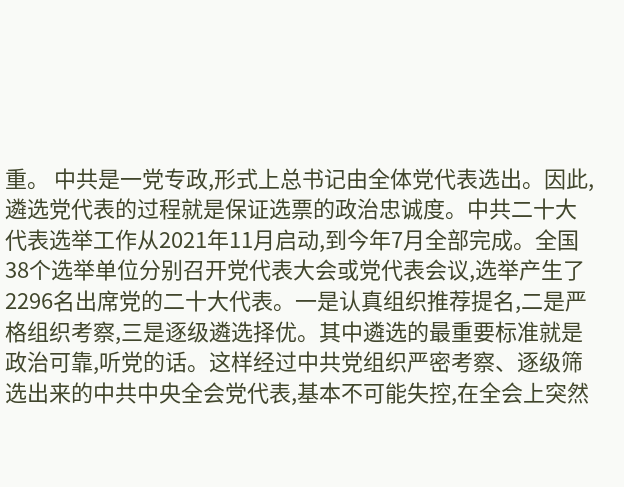重。 中共是一党专政,形式上总书记由全体党代表选出。因此,遴选党代表的过程就是保证选票的政治忠诚度。中共二十大代表选举工作从2021年11月启动,到今年7月全部完成。全国38个选举单位分别召开党代表大会或党代表会议,选举产生了2296名出席党的二十大代表。一是认真组织推荐提名,二是严格组织考察,三是逐级遴选择优。其中遴选的最重要标准就是政治可靠,听党的话。这样经过中共党组织严密考察、逐级筛选出来的中共中央全会党代表,基本不可能失控,在全会上突然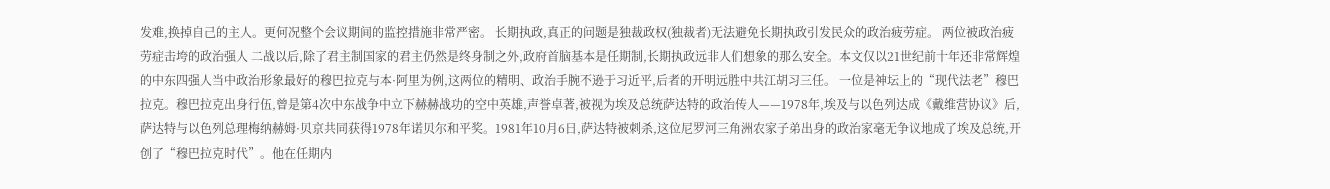发难,换掉自己的主人。更何况整个会议期间的监控措施非常严密。 长期执政,真正的问题是独裁政权(独裁者)无法避免长期执政引发民众的政治疲劳症。 两位被政治疲劳症击垮的政治强人 二战以后,除了君主制国家的君主仍然是终身制之外,政府首脑基本是任期制,长期执政远非人们想象的那么安全。本文仅以21世纪前十年还非常辉煌的中东四强人当中政治形象最好的穆巴拉克与本·阿里为例,这两位的精明、政治手腕不逊于习近平,后者的开明远胜中共江胡习三任。 一位是神坛上的“现代法老”穆巴拉克。穆巴拉克出身行伍,曾是第4次中东战争中立下赫赫战功的空中英雄,声誉卓著,被视为埃及总统萨达特的政治传人——1978年,埃及与以色列达成《戴维营协议》后,萨达特与以色列总理梅纳赫姆·贝京共同获得1978年诺贝尔和平奖。1981年10月6日,萨达特被刺杀,这位尼罗河三角洲农家子弟出身的政治家毫无争议地成了埃及总统,开创了“穆巴拉克时代”。他在任期内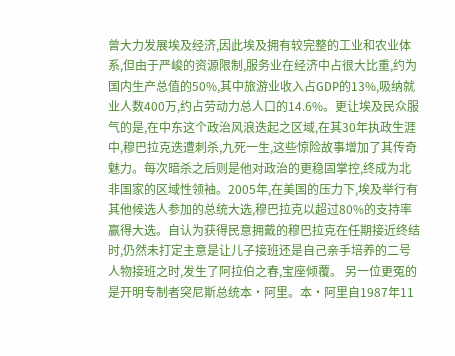曾大力发展埃及经济,因此埃及拥有较完整的工业和农业体系,但由于严峻的资源限制,服务业在经济中占很大比重,约为国内生产总值的50%,其中旅游业收入占GDP的13%,吸纳就业人数400万,约占劳动力总人口的14.6%。更让埃及民众服气的是,在中东这个政治风浪迭起之区域,在其30年执政生涯中,穆巴拉克迭遭刺杀,九死一生,这些惊险故事增加了其传奇魅力。每次暗杀之后则是他对政治的更稳固掌控,终成为北非国家的区域性领袖。2005年,在美国的压力下,埃及举行有其他候选人参加的总统大选,穆巴拉克以超过80%的支持率赢得大选。自认为获得民意拥戴的穆巴拉克在任期接近终结时,仍然未打定主意是让儿子接班还是自己亲手培养的二号人物接班之时,发生了阿拉伯之春,宝座倾覆。 另一位更冤的是开明专制者突尼斯总统本·阿里。本·阿里自1987年11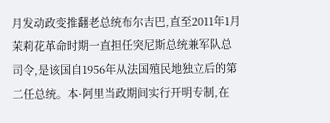月发动政变推翻老总统布尔吉巴,直至2011年1月茉莉花革命时期一直担任突尼斯总统兼军队总司令,是该国自1956年从法国殖民地独立后的第二任总统。本·阿里当政期间实行开明专制,在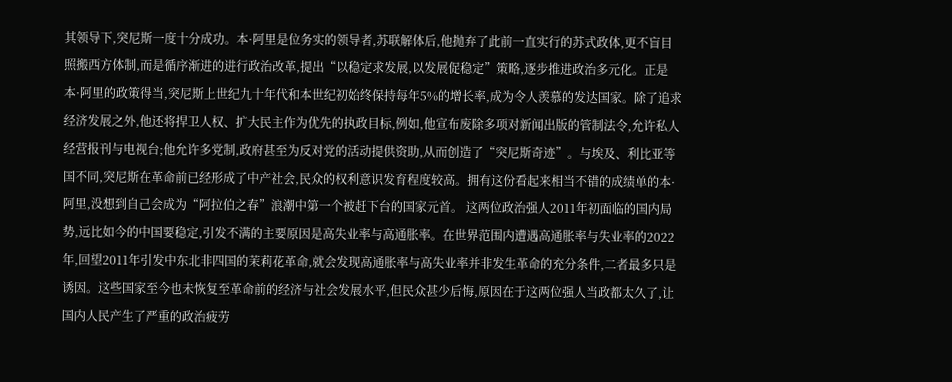其领导下,突尼斯一度十分成功。本·阿里是位务实的领导者,苏联解体后,他抛弃了此前一直实行的苏式政体,更不盲目照搬西方体制,而是循序渐进的进行政治改革,提出“以稳定求发展,以发展促稳定”策略,逐步推进政治多元化。正是本·阿里的政策得当,突尼斯上世纪九十年代和本世纪初始终保持每年5%的增长率,成为令人羡慕的发达国家。除了追求经济发展之外,他还将捍卫人权、扩大民主作为优先的执政目标,例如,他宣布废除多项对新闻出版的管制法令,允许私人经营报刊与电视台;他允许多党制,政府甚至为反对党的活动提供资助,从而创造了“突尼斯奇迹”。与埃及、利比亚等国不同,突尼斯在革命前已经形成了中产社会,民众的权利意识发育程度较高。拥有这份看起来相当不错的成绩单的本·阿里,没想到自己会成为“阿拉伯之春”浪潮中第一个被赶下台的国家元首。 这两位政治强人2011年初面临的国内局势,远比如今的中国要稳定,引发不满的主要原因是高失业率与高通胀率。在世界范围内遭遇高通胀率与失业率的2022年,回望2011年引发中东北非四国的茉莉花革命,就会发现高通胀率与高失业率并非发生革命的充分条件,二者最多只是诱因。这些国家至今也未恢复至革命前的经济与社会发展水平,但民众甚少后悔,原因在于这两位强人当政都太久了,让国内人民产生了严重的政治疲劳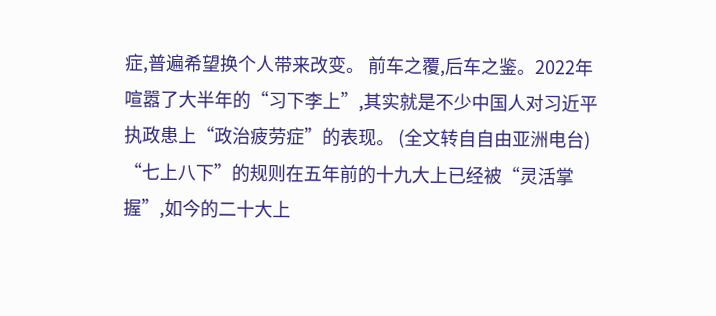症,普遍希望换个人带来改变。 前车之覆,后车之鉴。2022年喧嚣了大半年的“习下李上”,其实就是不少中国人对习近平执政患上“政治疲劳症”的表现。 (全文转自自由亚洲电台)
“七上八下”的规则在五年前的十九大上已经被“灵活掌握”,如今的二十大上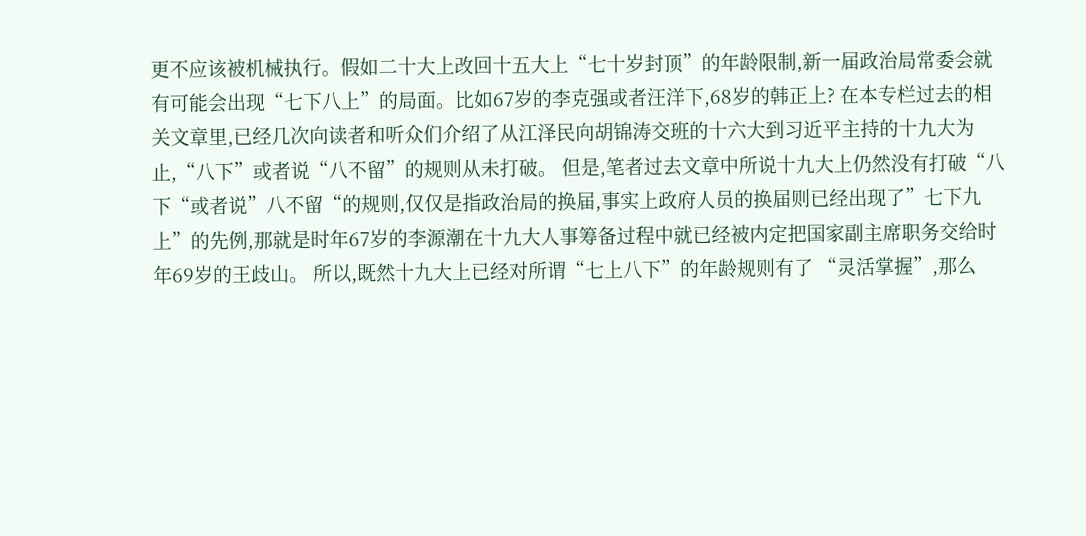更不应该被机械执行。假如二十大上改回十五大上“七十岁封顶”的年龄限制,新一届政治局常委会就有可能会出现“七下八上”的局面。比如67岁的李克强或者汪洋下,68岁的韩正上? 在本专栏过去的相关文章里,已经几次向读者和听众们介绍了从江泽民向胡锦涛交班的十六大到习近平主持的十九大为止,“八下”或者说“八不留”的规则从未打破。 但是,笔者过去文章中所说十九大上仍然没有打破“八下“或者说”八不留“的规则,仅仅是指政治局的换届,事实上政府人员的换届则已经出现了”七下九上”的先例,那就是时年67岁的李源潮在十九大人事筹备过程中就已经被内定把国家副主席职务交给时年69岁的王歧山。 所以,既然十九大上已经对所谓“七上八下”的年龄规则有了 “灵活掌握”,那么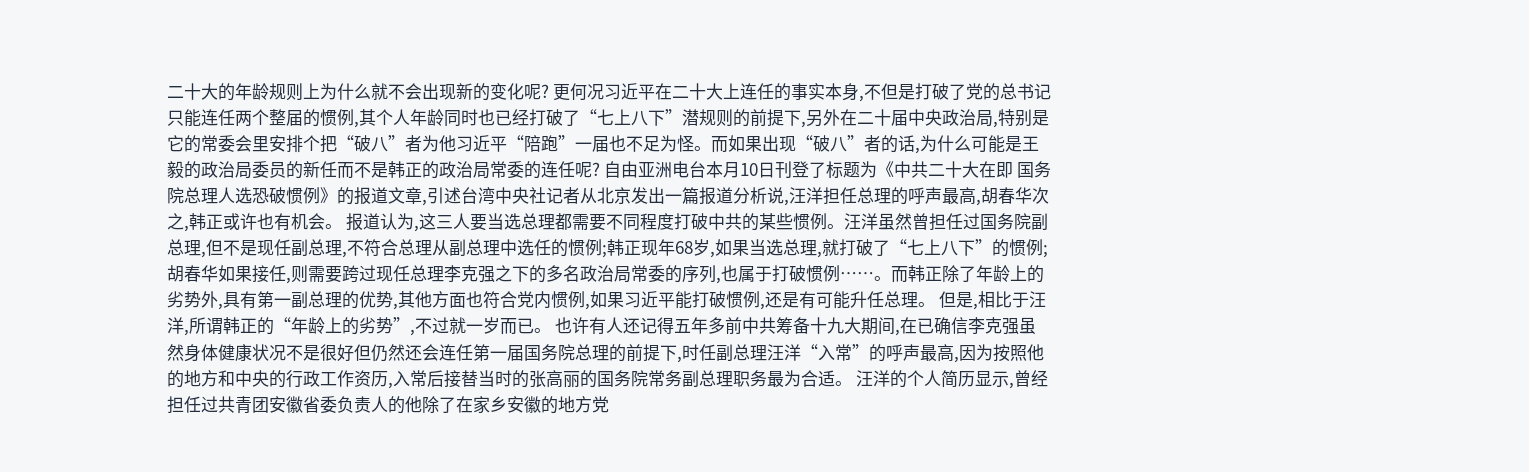二十大的年龄规则上为什么就不会出现新的变化呢? 更何况习近平在二十大上连任的事实本身,不但是打破了党的总书记只能连任两个整届的惯例,其个人年龄同时也已经打破了“七上八下”潜规则的前提下,另外在二十届中央政治局,特别是它的常委会里安排个把“破八”者为他习近平“陪跑”一届也不足为怪。而如果出现“破八”者的话,为什么可能是王毅的政治局委员的新任而不是韩正的政治局常委的连任呢? 自由亚洲电台本月10日刊登了标题为《中共二十大在即 国务院总理人选恐破惯例》的报道文章,引述台湾中央社记者从北京发出一篇报道分析说,汪洋担任总理的呼声最高,胡春华次之,韩正或许也有机会。 报道认为,这三人要当选总理都需要不同程度打破中共的某些惯例。汪洋虽然曾担任过国务院副总理,但不是现任副总理,不符合总理从副总理中选任的惯例;韩正现年68岁,如果当选总理,就打破了“七上八下”的惯例;胡春华如果接任,则需要跨过现任总理李克强之下的多名政治局常委的序列,也属于打破惯例……。而韩正除了年龄上的劣势外,具有第一副总理的优势,其他方面也符合党内惯例,如果习近平能打破惯例,还是有可能升任总理。 但是,相比于汪洋,所谓韩正的“年龄上的劣势”,不过就一岁而已。 也许有人还记得五年多前中共筹备十九大期间,在已确信李克强虽然身体健康状况不是很好但仍然还会连任第一届国务院总理的前提下,时任副总理汪洋“入常”的呼声最高,因为按照他的地方和中央的行政工作资历,入常后接替当时的张高丽的国务院常务副总理职务最为合适。 汪洋的个人简历显示,曾经担任过共青团安徽省委负责人的他除了在家乡安徽的地方党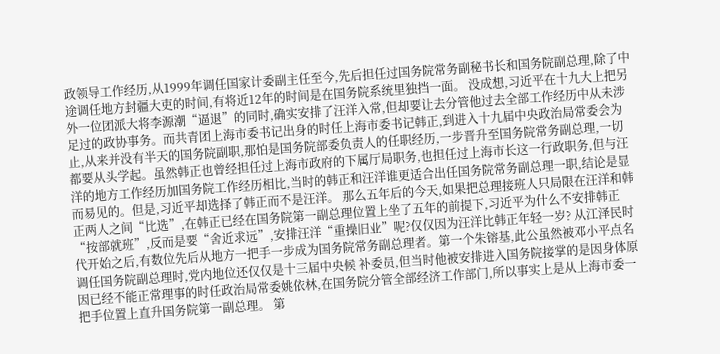政领导工作经历,从1999年调任国家计委副主任至今,先后担任过国务院常务副秘书长和国务院副总理,除了中途调任地方封疆大吏的时间,有将近12年的时间是在国务院系统里独挡一面。 没成想,习近平在十九大上把另外一位团派大将李源潮“逼退”的同时,确实安排了汪洋入常,但却要让去分管他过去全部工作经历中从未涉足过的政协事务。而共青团上海市委书记出身的时任上海市委书记韩正,到进入十九届中央政治局常委会为止,从来并没有半天的国务院副职,那怕是国务院部委负责人的任职经历,一步晋升至国务院常务副总理,一切都要从头学起。虽然韩正也曾经担任过上海市政府的下属厅局职务,也担任过上海市长这一行政职务,但与汪洋的地方工作经历加国务院工作经历相比,当时的韩正和汪洋谁更适合出任国务院常务副总理一职,结论是显而易见的。但是,习近平却选择了韩正而不是汪洋。 那么五年后的今天,如果把总理接班人只局限在汪洋和韩正两人之间“比选”,在韩正已经在国务院第一副总理位置上坐了五年的前提下,习近平为什么不安排韩正“按部就班”,反而是要“舍近求远”,安排汪洋“重操旧业”呢?仅仅因为汪洋比韩正年轻一岁? 从江泽民时代开始之后,有数位先后从地方一把手一步成为国务院常务副总理者。第一个朱镕基,此公虽然被邓小平点名调任国务院副总理时,党内地位还仅仅是十三届中央候 补委员,但当时他被安排进入国务院接掌的是因身体原因已经不能正常理事的时任政治局常委姚依林,在国务院分管全部经济工作部门,所以事实上是从上海市委一把手位置上直升国务院第一副总理。 第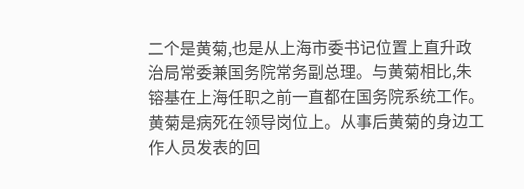二个是黄菊,也是从上海市委书记位置上直升政治局常委兼国务院常务副总理。与黄菊相比,朱镕基在上海任职之前一直都在国务院系统工作。 黄菊是病死在领导岗位上。从事后黄菊的身边工作人员发表的回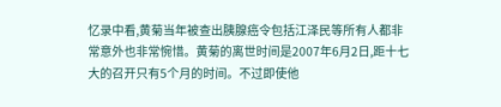忆录中看,黄菊当年被查出胰腺癌令包括江泽民等所有人都非常意外也非常惋惜。黄菊的离世时间是2007年6月2日,距十七大的召开只有5个月的时间。不过即使他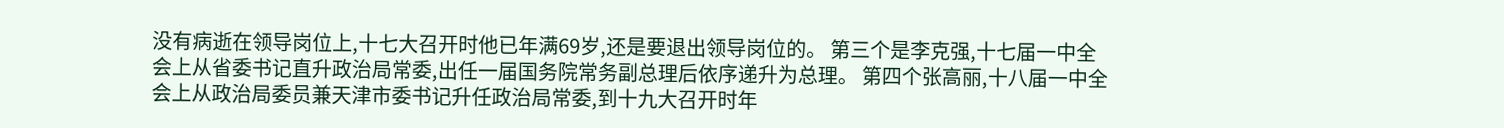没有病逝在领导岗位上,十七大召开时他已年满69岁,还是要退出领导岗位的。 第三个是李克强,十七届一中全会上从省委书记直升政治局常委,出任一届国务院常务副总理后依序递升为总理。 第四个张高丽,十八届一中全会上从政治局委员兼天津市委书记升任政治局常委,到十九大召开时年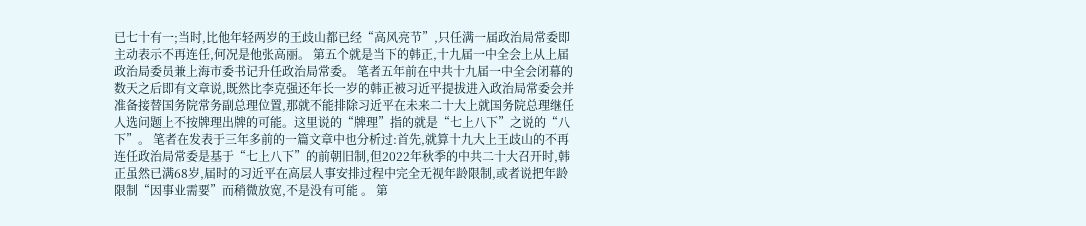已七十有一;当时,比他年轻两岁的王歧山都已经“高风亮节”,只任满一届政治局常委即主动表示不再连任,何况是他张高丽。 第五个就是当下的韩正,十九届一中全会上从上届政治局委员兼上海市委书记升任政治局常委。 笔者五年前在中共十九届一中全会闭幕的数天之后即有文章说,既然比李克强还年长一岁的韩正被习近平提拔进入政治局常委会并准备接替国务院常务副总理位置,那就不能排除习近平在未来二十大上就国务院总理继任人选问题上不按牌理出牌的可能。这里说的“牌理”指的就是“七上八下”之说的“八下”。 笔者在发表于三年多前的一篇文章中也分析过:首先,就算十九大上王歧山的不再连任政治局常委是基于“七上八下”的前朝旧制,但2022年秋季的中共二十大召开时,韩正虽然已满68岁,届时的习近平在高层人事安排过程中完全无视年龄限制,或者说把年龄限制“因事业需要”而稍微放宽,不是没有可能 。 第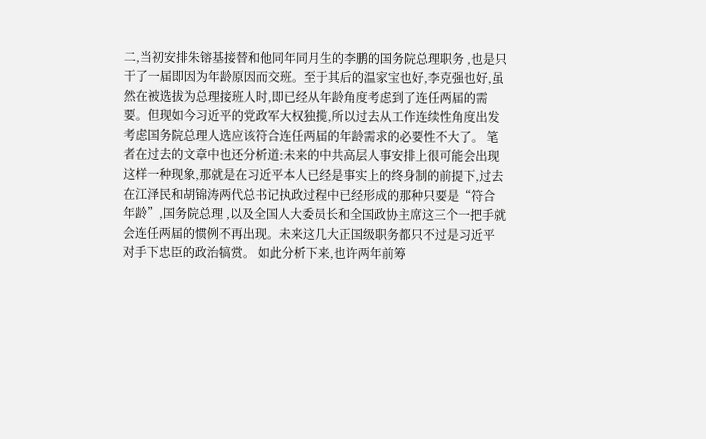二,当初安排朱镕基接替和他同年同月生的李鹏的国务院总理职务 ,也是只干了一届即因为年龄原因而交班。至于其后的温家宝也好,李克强也好,虽然在被选拔为总理接班人时,即已经从年龄角度考虑到了连任两届的需要。但现如今习近平的党政军大权独揽,所以过去从工作连续性角度出发考虑国务院总理人选应该符合连任两届的年龄需求的必要性不大了。 笔者在过去的文章中也还分析道:未来的中共高层人事安排上很可能会出现这样一种现象,那就是在习近平本人已经是事实上的终身制的前提下,过去在江泽民和胡锦涛两代总书记执政过程中已经形成的那种只要是“符合年龄”,国务院总理 ,以及全国人大委员长和全国政协主席这三个一把手就会连任两届的惯例不再出现。未来这几大正国级职务都只不过是习近平对手下忠臣的政治犒赏。 如此分析下来,也许两年前筹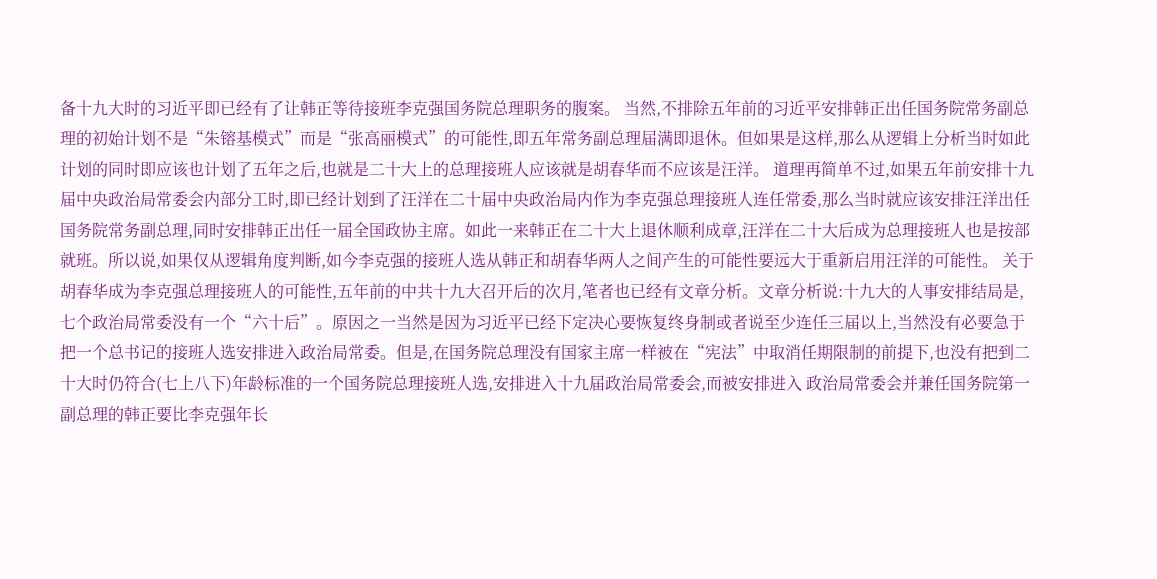备十九大时的习近平即已经有了让韩正等待接班李克强国务院总理职务的腹案。 当然,不排除五年前的习近平安排韩正出任国务院常务副总理的初始计划不是“朱镕基模式”而是“张高丽模式”的可能性,即五年常务副总理届满即退休。但如果是这样,那么从逻辑上分析当时如此计划的同时即应该也计划了五年之后,也就是二十大上的总理接班人应该就是胡春华而不应该是汪洋。 道理再简单不过,如果五年前安排十九届中央政治局常委会内部分工时,即已经计划到了汪洋在二十届中央政治局内作为李克强总理接班人连任常委,那么当时就应该安排汪洋出任国务院常务副总理,同时安排韩正出任一届全国政协主席。如此一来韩正在二十大上退休顺利成章,汪洋在二十大后成为总理接班人也是按部就班。所以说,如果仅从逻辑角度判断,如今李克强的接班人选从韩正和胡春华两人之间产生的可能性要远大于重新启用汪洋的可能性。 关于胡春华成为李克强总理接班人的可能性,五年前的中共十九大召开后的次月,笔者也已经有文章分析。文章分析说:十九大的人事安排结局是,七个政治局常委没有一个“六十后”。原因之一当然是因为习近平已经下定决心要恢复终身制或者说至少连任三届以上,当然没有必要急于把一个总书记的接班人选安排进入政治局常委。但是,在国务院总理没有国家主席一样被在“宪法”中取消任期限制的前提下,也没有把到二十大时仍符合(七上八下)年龄标准的一个国务院总理接班人选,安排进入十九届政治局常委会,而被安排进入 政治局常委会并兼任国务院第一副总理的韩正要比李克强年长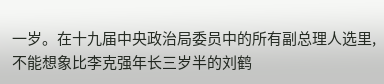一岁。在十九届中央政治局委员中的所有副总理人选里,不能想象比李克强年长三岁半的刘鹤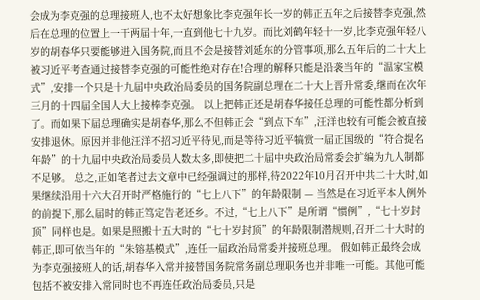会成为李克强的总理接班人,也不太好想象比李克强年长一岁的韩正五年之后接替李克强,然后在总理的位置上一干两届十年,一直到他七十九岁。而比刘鹤年轻十一岁,比李克强年轻八岁的胡春华只要能够进入国务院,而且不会是接替刘延东的分管事项,那么五年后的二十大上被习近平考查通过接替李克强的可能性绝对存在!合理的解释只能是沿袭当年的“温家宝模式”,安排一个只是十九届中央政治局委员的国务院副总理在二十大上晋升常委,继而在次年三月的十四届全国人大上接棒李克强。 以上把韩正还是胡春华接任总理的可能性都分析到了。而如果下届总理确实是胡春华,那么不但韩正会“到点下车”,汪洋也较有可能会被直接安排退休。原因并非他汪洋不招习近平待见,而是等待习近平犒赏一届正国级的“符合提名年龄”的十九届中央政治局委员人数太多,即使把二十届中央政治局常委会扩编为九人制都不足够。 总之,正如笔者过去文章中已经强调过的那样,待2022年10月召开中共二十大时,如果继续沿用十六大召开时严格施行的“七上八下”的年龄限制 — 当然是在习近平本人例外的前提下,那么届时的韩正笃定告老还乡。不过,“七上八下”是所谓“惯例”,“七十岁封顶”同样也是。如果是照搬十五大时的“七十岁封顶”的年龄限制潜规则,召开二十大时的韩正,即可依当年的“朱镕基模式”,连任一届政治局常委并接班总理。 假如韩正最终会成为李克强接班人的话,胡春华入常并接替国务院常务副总理职务也并非唯一可能。其他可能包括不被安排入常同时也不再连任政治局委员,只是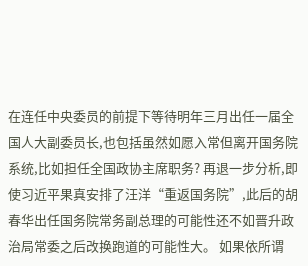在连任中央委员的前提下等待明年三月出任一届全国人大副委员长,也包括虽然如愿入常但离开国务院系统,比如担任全国政协主席职务? 再退一步分析,即使习近平果真安排了汪洋“重返国务院”,此后的胡春华出任国务院常务副总理的可能性还不如晋升政治局常委之后改换跑道的可能性大。 如果依所谓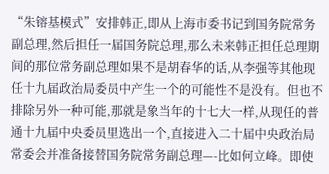“朱镕基模式”安排韩正,即从上海市委书记到国务院常务副总理,然后担任一届国务院总理,那么未来韩正担任总理期间的那位常务副总理如果不是胡春华的话,从李强等其他现任十九届政治局委员中产生一个的可能性不是没有。但也不排除另外一种可能,那就是象当年的十七大一样,从现任的普通十九届中央委员里选出一个,直接进入二十届中央政治局常委会并准备接替国务院常务副总理—-比如何立峰。即使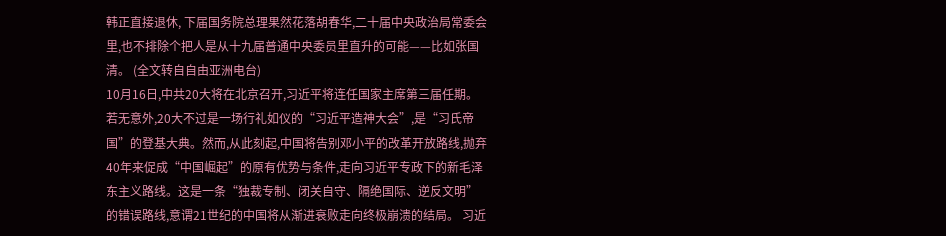韩正直接退休, 下届国务院总理果然花落胡春华,二十届中央政治局常委会里,也不排除个把人是从十九届普通中央委员里直升的可能——比如张国清。 (全文转自自由亚洲电台)
10月16日,中共20大将在北京召开,习近平将连任国家主席第三届任期。若无意外,20大不过是一场行礼如仪的“习近平造神大会”,是“习氏帝国”的登基大典。然而,从此刻起,中国将告别邓小平的改革开放路线,抛弃40年来促成“中国崛起”的原有优势与条件,走向习近平专政下的新毛泽东主义路线。这是一条“独裁专制、闭关自守、隔绝国际、逆反文明”的错误路线,意谓21世纪的中国将从渐进衰败走向终极崩溃的结局。 习近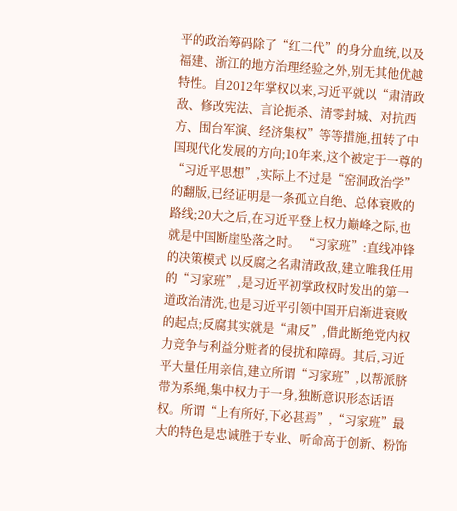平的政治筹码除了“红二代”的身分血统,以及福建、浙江的地方治理经验之外,别无其他优越特性。自2012年掌权以来,习近平就以“肃清政敌、修改宪法、言论扼杀、清零封城、对抗西方、围台军演、经济集权”等等措施,扭转了中国现代化发展的方向;10年来,这个被定于一尊的“习近平思想”,实际上不过是“窑洞政治学”的翻版,已经证明是一条孤立自绝、总体衰败的路线;20大之后,在习近平登上权力巅峰之际,也就是中国断崖坠落之时。 “习家班”:直线冲锋的决策模式 以反腐之名肃清政敌,建立唯我任用的“习家班”,是习近平初掌政权时发出的第一道政治清洗,也是习近平引领中国开启渐进衰败的起点;反腐其实就是“肃反”,借此断绝党内权力竞争与利益分赃者的侵扰和障碍。其后,习近平大量任用亲信,建立所谓“习家班”,以帮派脐带为系绳,集中权力于一身,独断意识形态话语权。所谓“上有所好,下必甚焉”,“习家班”最大的特色是忠诚胜于专业、听命高于创新、粉饰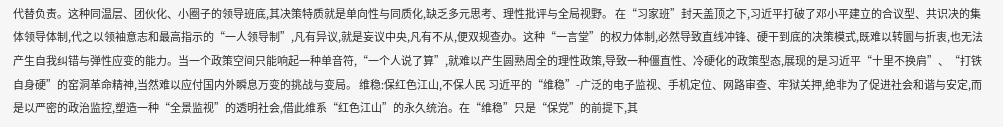代替负责。这种同温层、团伙化、小圈子的领导班底,其决策特质就是单向性与同质化,缺乏多元思考、理性批评与全局视野。 在“习家班”封天盖顶之下,习近平打破了邓小平建立的合议型、共识决的集体领导体制,代之以领袖意志和最高指示的“一人领导制”,凡有异议,就是妄议中央,凡有不从,便双规查办。这种“一言堂”的权力体制,必然导致直线冲锋、硬干到底的决策模式,既难以转圜与折衷,也无法产生自我纠错与弹性应变的能力。当一个政策空间只能响起一种单音符,“一个人说了算”,就难以产生圆熟周全的理性政策,导致一种僵直性、冷硬化的政策型态,展现的是习近平“十里不换肩”、“打铁自身硬”的窑洞革命精神,当然难以应付国内外瞬息万变的挑战与变局。 维稳:保红色江山,不保人民 习近平的“维稳”-广泛的电子监视、手机定位、网路审查、牢狱关押,绝非为了促进社会和谐与安定,而是以严密的政治监控,塑造一种“全景监视”的透明社会,借此维系“红色江山”的永久统治。在“维稳”只是“保党”的前提下,其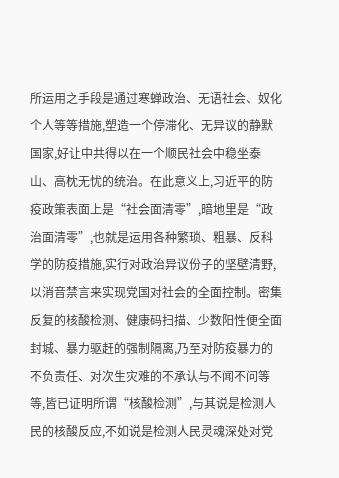所运用之手段是通过寒蝉政治、无语社会、奴化个人等等措施,塑造一个停滞化、无异议的静默国家,好让中共得以在一个顺民社会中稳坐泰山、高枕无忧的统治。在此意义上,习近平的防疫政策表面上是“社会面清零”,暗地里是“政治面清零”,也就是运用各种繁琐、粗暴、反科学的防疫措施,实行对政治异议份子的坚壁清野,以消音禁言来实现党国对社会的全面控制。密集反复的核酸检测、健康码扫描、少数阳性便全面封城、暴力驱赶的强制隔离,乃至对防疫暴力的不负责任、对次生灾难的不承认与不闻不问等等,皆已证明所谓“核酸检测”,与其说是检测人民的核酸反应,不如说是检测人民灵魂深处对党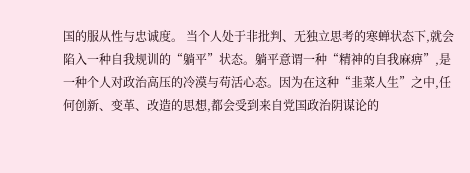国的服从性与忠诚度。 当个人处于非批判、无独立思考的寒蝉状态下,就会陷入一种自我规训的“躺平”状态。躺平意谓一种“精神的自我麻痹”,是一种个人对政治高压的冷漠与苟活心态。因为在这种“韭菜人生”之中,任何创新、变革、改造的思想,都会受到来自党国政治阴谋论的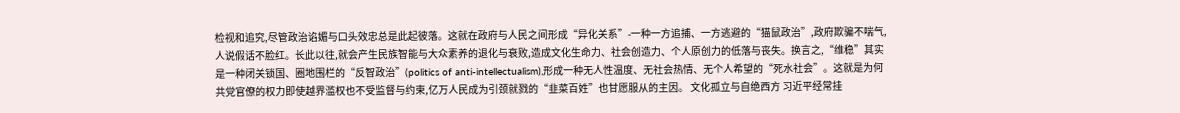检视和追究,尽管政治谄媚与口头效忠总是此起彼落。这就在政府与人民之间形成“异化关系”-一种一方追捕、一方逃避的“猫鼠政治”,政府欺骗不喘气,人说假话不脸红。长此以往,就会产生民族智能与大众素养的退化与衰败,造成文化生命力、社会创造力、个人原创力的低落与丧失。换言之,“维稳”其实是一种闭关锁国、圈地围栏的“反智政治”(politics of anti-intellectualism),形成一种无人性温度、无社会热情、无个人希望的“死水社会”。这就是为何共党官僚的权力即使越界滥权也不受监督与约束,亿万人民成为引颈就戮的“韭菜百姓”也甘愿服从的主因。 文化孤立与自绝西方 习近平经常挂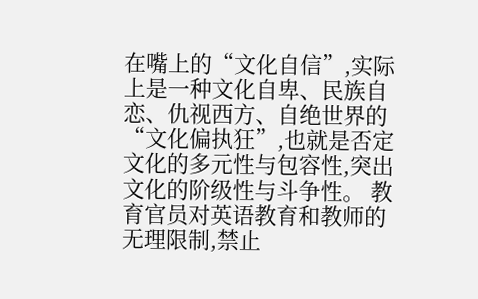在嘴上的“文化自信”,实际上是一种文化自卑、民族自恋、仇视西方、自绝世界的“文化偏执狂”,也就是否定文化的多元性与包容性,突出文化的阶级性与斗争性。 教育官员对英语教育和教师的无理限制,禁止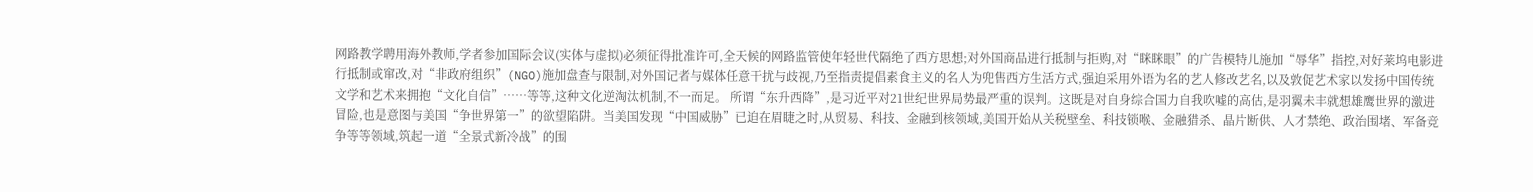网路教学聘用海外教师,学者参加国际会议(实体与虚拟)必须征得批准许可,全天候的网路监管使年轻世代隔绝了西方思想;对外国商品进行抵制与拒购,对“眯眯眼”的广告模特儿施加“辱华”指控,对好莱坞电影进行抵制或窜改,对“非政府组织”(NGO)施加盘查与限制,对外国记者与媒体任意干扰与歧视,乃至指责提倡素食主义的名人为兜售西方生活方式,强迫采用外语为名的艺人修改艺名,以及敦促艺术家以发扬中国传统文学和艺术来拥抱“文化自信”……等等,这种文化逆淘汰机制,不一而足。 所谓“东升西降”,是习近平对21世纪世界局势最严重的误判。这既是对自身综合国力自我吹嘘的高估,是羽翼未丰就想雄鹰世界的激进冒险,也是意图与美国“争世界第一”的欲望陷阱。当美国发现“中国威胁”已迫在眉睫之时,从贸易、科技、金融到核领域,美国开始从关税壁垒、科技锁喉、金融猎杀、晶片断供、人才禁绝、政治围堵、军备竞争等等领域,筑起一道“全景式新冷战”的围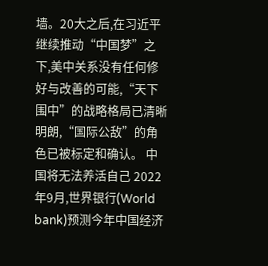墙。20大之后,在习近平继续推动“中国梦”之下,美中关系没有任何修好与改善的可能,“天下围中”的战略格局已清晰明朗,“国际公敌”的角色已被标定和确认。 中国将无法养活自己 2022年9月,世界银行(World bank)预测今年中国经济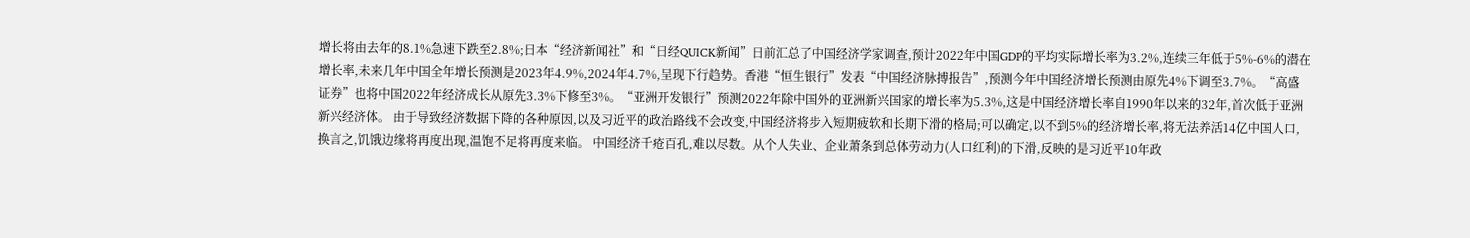增长将由去年的8.1%急速下跌至2.8%;日本“经济新闻社”和“日经QUICK新闻”日前汇总了中国经济学家调查,预计2022年中国GDP的平均实际增长率为3.2%,连续三年低于5%-6%的潜在增长率,未来几年中国全年增长预测是2023年4.9%,2024年4.7%,呈现下行趋势。香港“恒生银行”发表“中国经济脉搏报告”,预测今年中国经济增长预测由原先4%下调至3.7%。“高盛证券”也将中国2022年经济成长从原先3.3%下修至3%。“亚洲开发银行”预测2022年除中国外的亚洲新兴国家的增长率为5.3%,这是中国经济增长率自1990年以来的32年,首次低于亚洲新兴经济体。 由于导致经济数据下降的各种原因,以及习近平的政治路线不会改变,中国经济将步入短期疲软和长期下滑的格局;可以确定,以不到5%的经济增长率,将无法养活14亿中国人口,换言之,饥饿边缘将再度出现,温饱不足将再度来临。 中国经济千疮百孔,难以尽数。从个人失业、企业萧条到总体劳动力(人口红利)的下滑,反映的是习近平10年政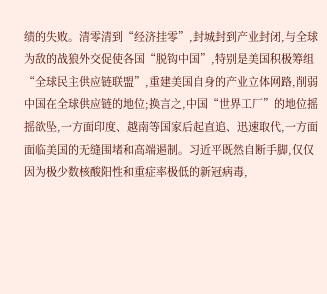绩的失败。清零清到“经济挂零”,封城封到产业封闭,与全球为敌的战狼外交促使各国“脱钩中国”,特别是美国积极筹组“全球民主供应链联盟”,重建美国自身的产业立体网路,削弱中国在全球供应链的地位;换言之,中国“世界工厂”的地位摇摇欲坠,一方面印度、越南等国家后起直追、迅速取代,一方面面临美国的无缝围堵和高端遏制。习近平既然自断手脚,仅仅因为极少数核酸阳性和重症率极低的新冠病毒,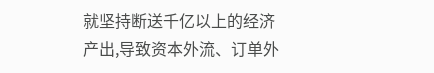就坚持断送千亿以上的经济产出,导致资本外流、订单外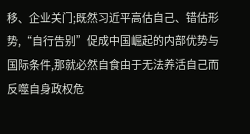移、企业关门;既然习近平高估自己、错估形势,“自行告别”促成中国崛起的内部优势与国际条件,那就必然自食由于无法养活自己而反噬自身政权危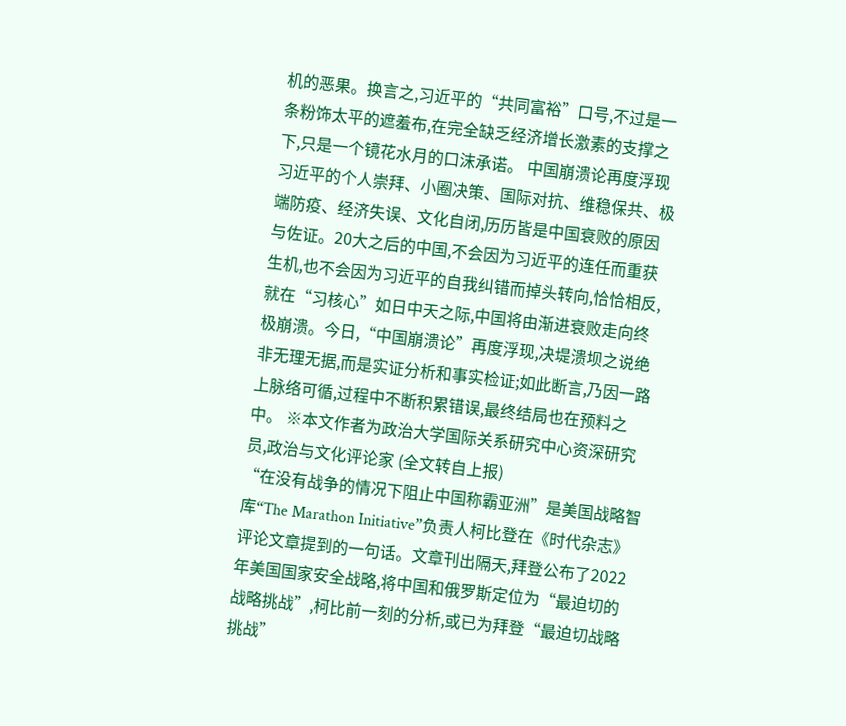机的恶果。换言之,习近平的“共同富裕”口号,不过是一条粉饰太平的遮羞布,在完全缺乏经济增长激素的支撑之下,只是一个镜花水月的口沫承诺。 中国崩溃论再度浮现 习近平的个人崇拜、小圈决策、国际对抗、维稳保共、极端防疫、经济失误、文化自闭,历历皆是中国衰败的原因与佐证。20大之后的中国,不会因为习近平的连任而重获生机,也不会因为习近平的自我纠错而掉头转向,恰恰相反,就在“习核心”如日中天之际,中国将由渐进衰败走向终极崩溃。今日,“中国崩溃论”再度浮现,决堤溃坝之说绝非无理无据,而是实证分析和事实检证;如此断言,乃因一路上脉络可循,过程中不断积累错误,最终结局也在预料之中。 ※本文作者为政治大学国际关系研究中心资深研究员,政治与文化评论家 (全文转自上报)
“在没有战争的情况下阻止中国称霸亚洲”是美国战略智库“The Marathon Initiative”负责人柯比登在《时代杂志》评论文章提到的一句话。文章刊出隔天,拜登公布了2022年美国国家安全战略,将中国和俄罗斯定位为“最迫切的战略挑战”,柯比前一刻的分析,或已为拜登“最迫切战略挑战”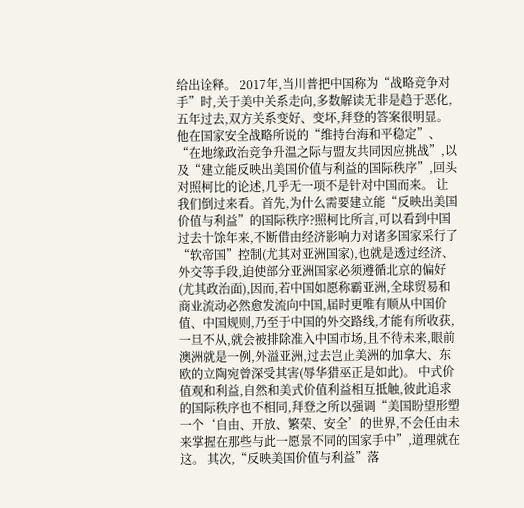给出诠释。 2017年,当川普把中国称为“战略竞争对手”时,关于美中关系走向,多数解读无非是趋于恶化,五年过去,双方关系变好、变坏,拜登的答案很明显。他在国家安全战略所说的“维持台海和平稳定”、“在地缘政治竞争升温之际与盟友共同因应挑战”,以及“建立能反映出美国价值与利益的国际秩序”,回头对照柯比的论述,几乎无一项不是针对中国而来。 让我们倒过来看。首先,为什么需要建立能“反映出美国价值与利益”的国际秩序?照柯比所言,可以看到中国过去十馀年来,不断借由经济影响力对诸多国家采行了“软帝国”控制(尤其对亚洲国家),也就是透过经济、外交等手段,迫使部分亚洲国家必须遵循北京的偏好(尤其政治面),因而,若中国如愿称霸亚洲,全球贸易和商业流动必然愈发流向中国,届时更唯有顺从中国价值、中国规则,乃至于中国的外交路线,才能有所收获,一旦不从,就会被排除准入中国市场,且不待未来,眼前澳洲就是一例,外溢亚洲,过去岂止美洲的加拿大、东欧的立陶宛曾深受其害(辱华猎巫正是如此)。 中式价值观和利益,自然和美式价值利益相互抵触,彼此追求的国际秩序也不相同,拜登之所以强调“美国盼望形塑一个‘自由、开放、繁荣、安全’的世界,不会任由未来掌握在那些与此一愿景不同的国家手中”,道理就在这。 其次,“反映美国价值与利益”落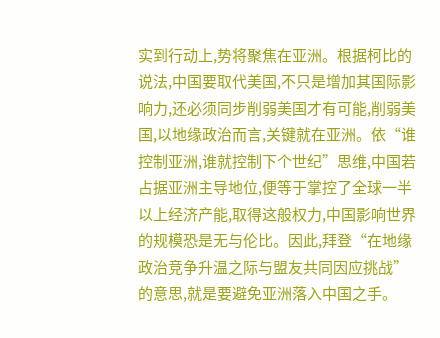实到行动上,势将聚焦在亚洲。根据柯比的说法,中国要取代美国,不只是增加其国际影响力,还必须同步削弱美国才有可能,削弱美国,以地缘政治而言,关键就在亚洲。依“谁控制亚洲,谁就控制下个世纪”思维,中国若占据亚洲主导地位,便等于掌控了全球一半以上经济产能,取得这般权力,中国影响世界的规模恐是无与伦比。因此,拜登“在地缘政治竞争升温之际与盟友共同因应挑战”的意思,就是要避免亚洲落入中国之手。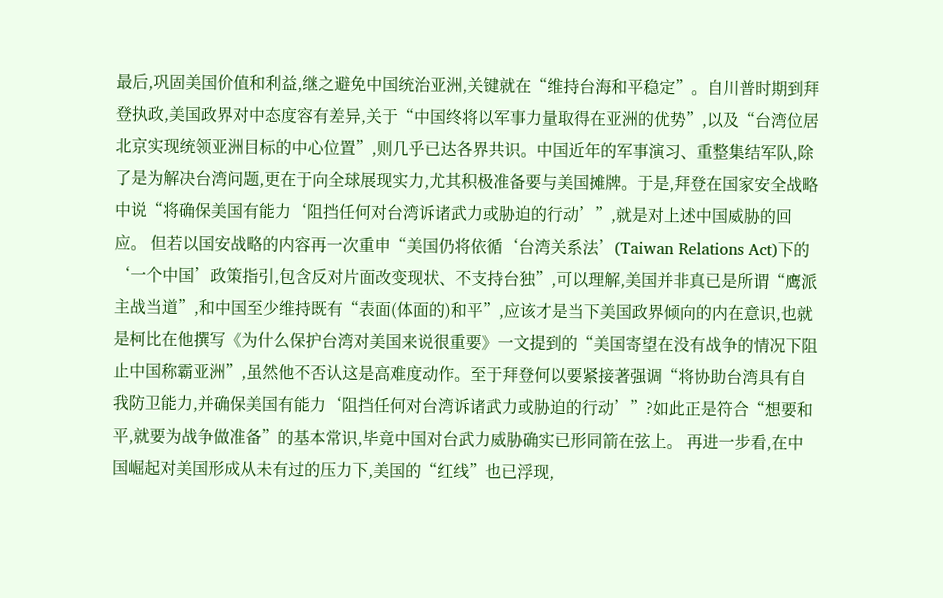最后,巩固美国价值和利益,继之避免中国统治亚洲,关键就在“维持台海和平稳定”。自川普时期到拜登执政,美国政界对中态度容有差异,关于“中国终将以军事力量取得在亚洲的优势”,以及“台湾位居北京实现统领亚洲目标的中心位置”,则几乎已达各界共识。中国近年的军事演习、重整集结军队,除了是为解决台湾问题,更在于向全球展现实力,尤其积极准备要与美国摊牌。于是,拜登在国家安全战略中说“将确保美国有能力‘阻挡任何对台湾诉诸武力或胁迫的行动’”,就是对上述中国威胁的回应。 但若以国安战略的内容再一次重申“美国仍将依循‘台湾关系法’(Taiwan Relations Act)下的‘一个中国’政策指引,包含反对片面改变现状、不支持台独”,可以理解,美国并非真已是所谓“鹰派主战当道”,和中国至少维持既有“表面(体面的)和平”,应该才是当下美国政界倾向的内在意识,也就是柯比在他撰写《为什么保护台湾对美国来说很重要》一文提到的“美国寄望在没有战争的情况下阻止中国称霸亚洲”,虽然他不否认这是高难度动作。至于拜登何以要紧接著强调“将协助台湾具有自我防卫能力,并确保美国有能力‘阻挡任何对台湾诉诸武力或胁迫的行动’”?如此正是符合“想要和平,就要为战争做准备”的基本常识,毕竟中国对台武力威胁确实已形同箭在弦上。 再进一步看,在中国崛起对美国形成从未有过的压力下,美国的“红线”也已浮现,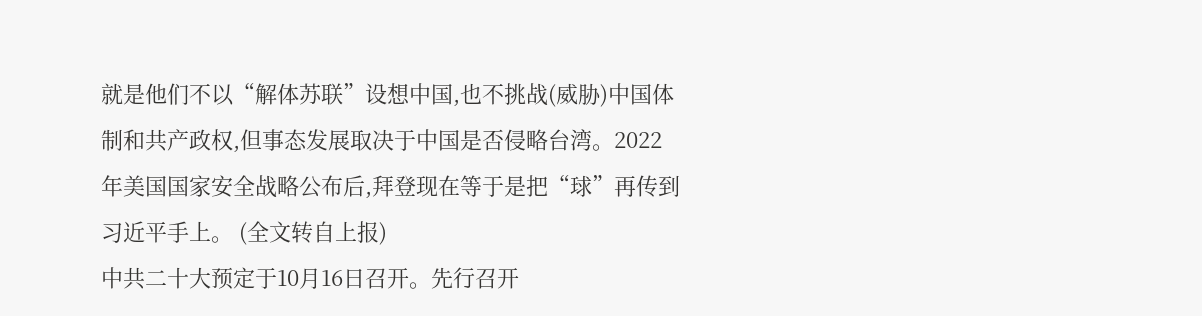就是他们不以“解体苏联”设想中国,也不挑战(威胁)中国体制和共产政权,但事态发展取决于中国是否侵略台湾。2022年美国国家安全战略公布后,拜登现在等于是把“球”再传到习近平手上。 (全文转自上报)
中共二十大预定于10月16日召开。先行召开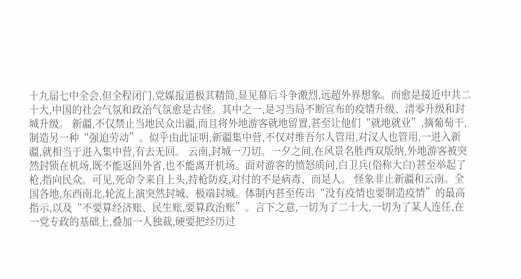十九届七中全会,但全程闭门,党媒报道极其精简,显见幕后斗争激烈,远超外界想象。而愈是接近中共二十大,中国的社会气氛和政治气氛愈是古怪。其中之一,是习当局不断宣布的疫情升级、清零升级和封城升级。 新疆,不仅禁止当地民众出疆,而且将外地游客就地留置,甚至让他们“就地就业”,摘葡萄干,制造另一种“强迫劳动”。似乎由此证明,新疆集中营,不仅对维吾尔人管用,对汉人也管用,一进入新疆,就相当于进入集中营,有去无回。 云南,封城一刀切。一夕之间,在风景名胜西双版纳,外地游客被突然封锁在机场,既不能返回外省,也不能离开机场。面对游客的愤怒质问,白卫兵(俗称大白)甚至举起了枪,指向民众。可见,死命令来自上头,持枪防疫,对付的不是病毒、而是人。 怪象非止新疆和云南。全国各地,东西南北,轮流上演突然封城、极端封城。体制内甚至传出“没有疫情也要制造疫情”的最高指示,以及“不要算经济账、民生账,要算政治账”。言下之意,一切为了二十大,一切为了某人连任,在一党专政的基础上,叠加一人独裁,硬要把经历过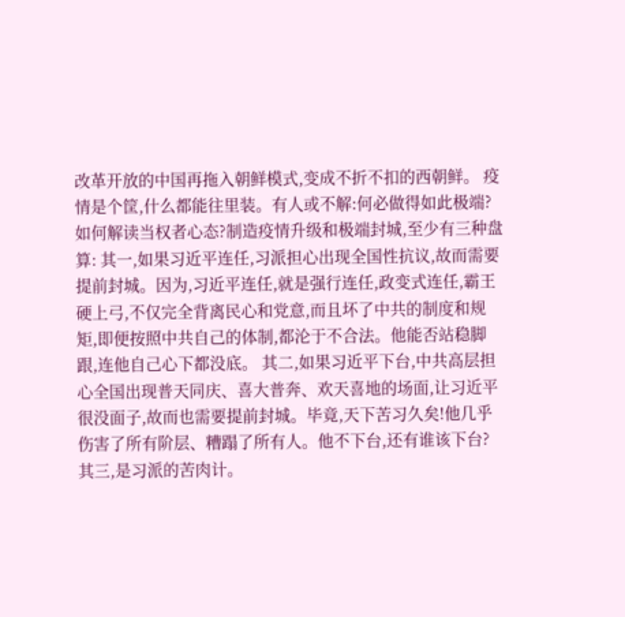改革开放的中国再拖入朝鲜模式,变成不折不扣的西朝鲜。 疫情是个筐,什么都能往里装。有人或不解:何必做得如此极端?如何解读当权者心态?制造疫情升级和极端封城,至少有三种盘算: 其一,如果习近平连任,习派担心出现全国性抗议,故而需要提前封城。因为,习近平连任,就是强行连任,政变式连任,霸王硬上弓,不仅完全背离民心和党意,而且坏了中共的制度和规矩,即便按照中共自己的体制,都沦于不合法。他能否站稳脚跟,连他自己心下都没底。 其二,如果习近平下台,中共高层担心全国出现普天同庆、喜大普奔、欢天喜地的场面,让习近平很没面子,故而也需要提前封城。毕竟,天下苦习久矣!他几乎伤害了所有阶层、糟蹋了所有人。他不下台,还有谁该下台? 其三,是习派的苦肉计。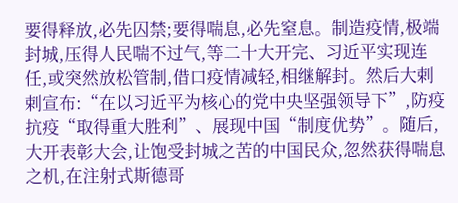要得释放,必先囚禁;要得喘息,必先窒息。制造疫情,极端封城,压得人民喘不过气,等二十大开完、习近平实现连任,或突然放松管制,借口疫情减轻,相继解封。然后大剌剌宣布:“在以习近平为核心的党中央坚强领导下”,防疫抗疫“取得重大胜利”、展现中国“制度优势”。随后,大开表彰大会,让饱受封城之苦的中国民众,忽然获得喘息之机,在注射式斯德哥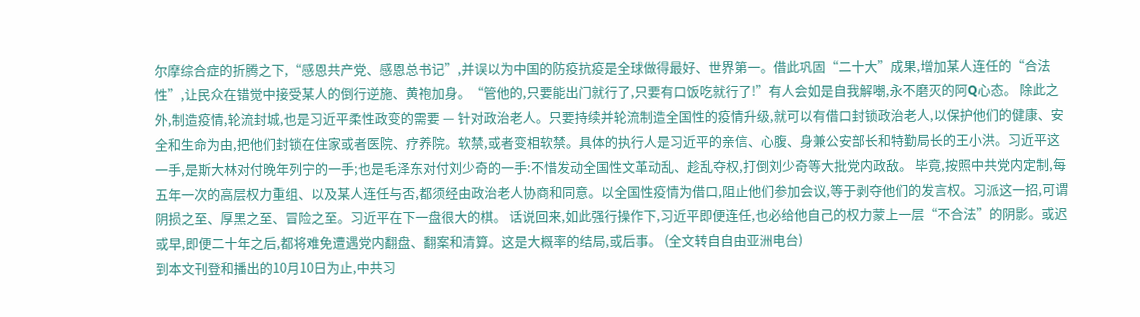尔摩综合症的折腾之下,“感恩共产党、感恩总书记”,并误以为中国的防疫抗疫是全球做得最好、世界第一。借此巩固“二十大”成果,增加某人连任的“合法性”,让民众在错觉中接受某人的倒行逆施、黄袍加身。“管他的,只要能出门就行了,只要有口饭吃就行了!”有人会如是自我解嘲,永不磨灭的阿Q心态。 除此之外,制造疫情,轮流封城,也是习近平柔性政变的需要 — 针对政治老人。只要持续并轮流制造全国性的疫情升级,就可以有借口封锁政治老人,以保护他们的健康、安全和生命为由,把他们封锁在住家或者医院、疗养院。软禁,或者变相软禁。具体的执行人是习近平的亲信、心腹、身兼公安部长和特勤局长的王小洪。习近平这一手,是斯大林对付晚年列宁的一手;也是毛泽东对付刘少奇的一手:不惜发动全国性文革动乱、趁乱夺权,打倒刘少奇等大批党内政敌。 毕竟,按照中共党内定制,每五年一次的高层权力重组、以及某人连任与否,都须经由政治老人协商和同意。以全国性疫情为借口,阻止他们参加会议,等于剥夺他们的发言权。习派这一招,可谓阴损之至、厚黑之至、冒险之至。习近平在下一盘很大的棋。 话说回来,如此强行操作下,习近平即便连任,也必给他自己的权力蒙上一层“不合法”的阴影。或迟或早,即便二十年之后,都将难免遭遇党内翻盘、翻案和清算。这是大概率的结局,或后事。 (全文转自自由亚洲电台)
到本文刊登和播出的10月10日为止,中共习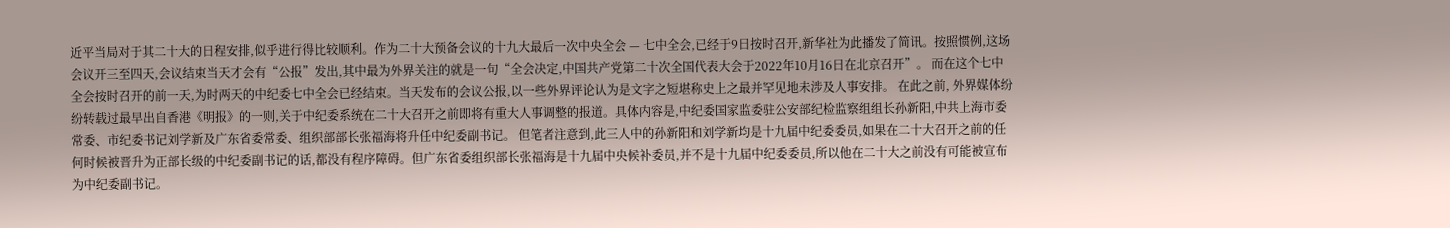近平当局对于其二十大的日程安排,似乎进行得比较顺利。作为二十大预备会议的十九大最后一次中央全会 — 七中全会,已经于9日按时召开,新华社为此播发了简讯。按照惯例,这场会议开三至四天,会议结束当天才会有“公报”发出,其中最为外界关注的就是一句“全会决定,中国共产党第二十次全国代表大会于2022年10月16日在北京召开”。 而在这个七中全会按时召开的前一天,为时两天的中纪委七中全会已经结束。当天发布的会议公报,以一些外界评论认为是文字之短堪称史上之最并罕见地未涉及人事安排。 在此之前, 外界媒体纷纷转载过最早出自香港《明报》的一则,关于中纪委系统在二十大召开之前即将有重大人事调整的报道。具体内容是,中纪委国家监委驻公安部纪检监察组组长孙新阳,中共上海市委常委、市纪委书记刘学新及广东省委常委、组织部部长张福海将升任中纪委副书记。 但笔者注意到,此三人中的孙新阳和刘学新均是十九届中纪委委员,如果在二十大召开之前的任何时候被晋升为正部长级的中纪委副书记的话,都没有程序障碍。但广东省委组织部长张福海是十九届中央候补委员,并不是十九届中纪委委员,所以他在二十大之前没有可能被宣布为中纪委副书记。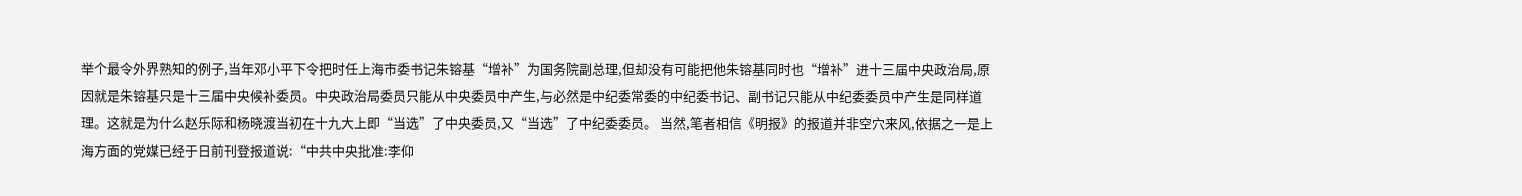举个最令外界熟知的例子,当年邓小平下令把时任上海市委书记朱镕基“增补”为国务院副总理,但却没有可能把他朱镕基同时也“增补”进十三届中央政治局,原因就是朱镕基只是十三届中央候补委员。中央政治局委员只能从中央委员中产生,与必然是中纪委常委的中纪委书记、副书记只能从中纪委委员中产生是同样道理。这就是为什么赵乐际和杨晓渡当初在十九大上即“当选”了中央委员,又“当选”了中纪委委员。 当然,笔者相信《明报》的报道并非空穴来风,依据之一是上海方面的党媒已经于日前刊登报道说:“中共中央批准:李仰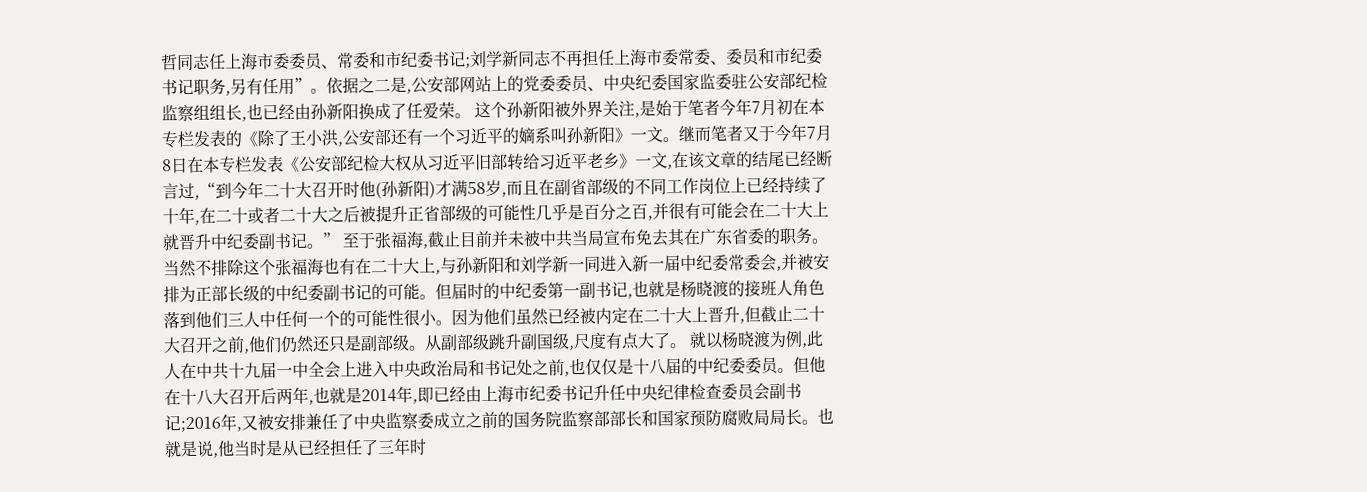哲同志任上海市委委员、常委和市纪委书记;刘学新同志不再担任上海市委常委、委员和市纪委书记职务,另有任用”。依据之二是,公安部网站上的党委委员、中央纪委国家监委驻公安部纪检监察组组长,也已经由孙新阳换成了任爱荣。 这个孙新阳被外界关注,是始于笔者今年7月初在本专栏发表的《除了王小洪,公安部还有一个习近平的嫡系叫孙新阳》一文。继而笔者又于今年7月8日在本专栏发表《公安部纪检大权从习近平旧部转给习近平老乡》一文,在该文章的结尾已经断言过,“到今年二十大召开时他(孙新阳)才满58岁,而且在副省部级的不同工作岗位上已经持续了十年,在二十或者二十大之后被提升正省部级的可能性几乎是百分之百,并很有可能会在二十大上就晋升中纪委副书记。” 至于张福海,截止目前并未被中共当局宣布免去其在广东省委的职务。当然不排除这个张福海也有在二十大上,与孙新阳和刘学新一同进入新一届中纪委常委会,并被安排为正部长级的中纪委副书记的可能。但届时的中纪委第一副书记,也就是杨晓渡的接班人角色落到他们三人中任何一个的可能性很小。因为他们虽然已经被内定在二十大上晋升,但截止二十大召开之前,他们仍然还只是副部级。从副部级跳升副国级,尺度有点大了。 就以杨晓渡为例,此人在中共十九届一中全会上进入中央政治局和书记处之前,也仅仅是十八届的中纪委委员。但他在十八大召开后两年,也就是2014年,即已经由上海市纪委书记升任中央纪律检查委员会副书记;2016年,又被安排兼任了中央监察委成立之前的国务院监察部部长和国家预防腐败局局长。也就是说,他当时是从已经担任了三年时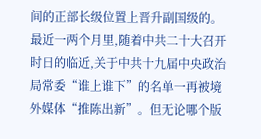间的正部长级位置上晋升副国级的。 最近一两个月里,随着中共二十大召开时日的临近,关于中共十九届中央政治局常委“谁上谁下”的名单一再被境外媒体“推陈出新”。但无论哪个版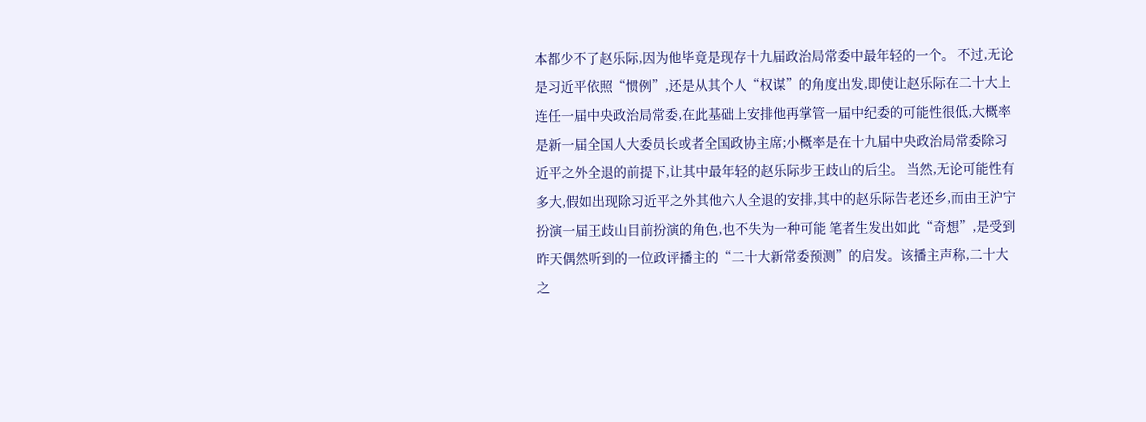本都少不了赵乐际,因为他毕竟是现存十九届政治局常委中最年轻的一个。 不过,无论是习近平依照“惯例”,还是从其个人“权谋”的角度出发,即使让赵乐际在二十大上连任一届中央政治局常委,在此基础上安排他再掌管一届中纪委的可能性很低,大概率是新一届全国人大委员长或者全国政协主席;小概率是在十九届中央政治局常委除习近平之外全退的前提下,让其中最年轻的赵乐际步王歧山的后尘。 当然,无论可能性有多大,假如出现除习近平之外其他六人全退的安排,其中的赵乐际告老还乡,而由王沪宁扮演一届王歧山目前扮演的角色,也不失为一种可能 笔者生发出如此“奇想”,是受到昨天偶然听到的一位政评播主的“二十大新常委预测”的启发。该播主声称,二十大之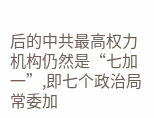后的中共最高权力机构仍然是“七加一”,即七个政治局常委加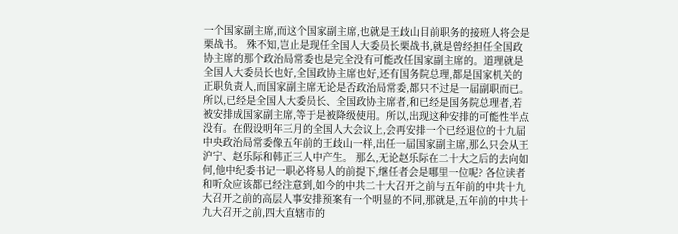一个国家副主席,而这个国家副主席,也就是王歧山目前职务的接班人将会是栗战书。 殊不知,岂止是现任全国人大委员长栗战书,就是曾经担任全国政协主席的那个政治局常委也是完全没有可能改任国家副主席的。道理就是全国人大委员长也好,全国政协主席也好,还有国务院总理,都是国家机关的正职负责人,而国家副主席无论是否政治局常委,都只不过是一届副职而已。所以,已经是全国人大委员长、全国政协主席者,和已经是国务院总理者,若被安排成国家副主席,等于是被降级使用。所以,出现这种安排的可能性半点没有。在假设明年三月的全国人大会议上,会再安排一个已经退位的十九届中央政治局常委像五年前的王歧山一样,出任一届国家副主席,那么只会从王沪宁、赵乐际和韩正三人中产生。 那么,无论赵乐际在二十大之后的去向如何,他中纪委书记一职必将易人的前提下,继任者会是哪里一位呢? 各位读者和听众应该都已经注意到,如今的中共二十大召开之前与五年前的中共十九大召开之前的高层人事安排预案有一个明显的不同,那就是,五年前的中共十九大召开之前,四大直辖市的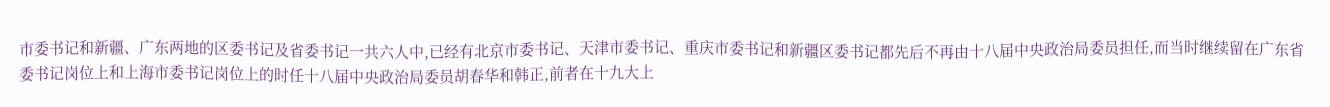市委书记和新疆、广东两地的区委书记及省委书记一共六人中,已经有北京市委书记、天津市委书记、重庆市委书记和新疆区委书记都先后不再由十八届中央政治局委员担任,而当时继续留在广东省委书记岗位上和上海市委书记岗位上的时任十八届中央政治局委员胡春华和韩正,前者在十九大上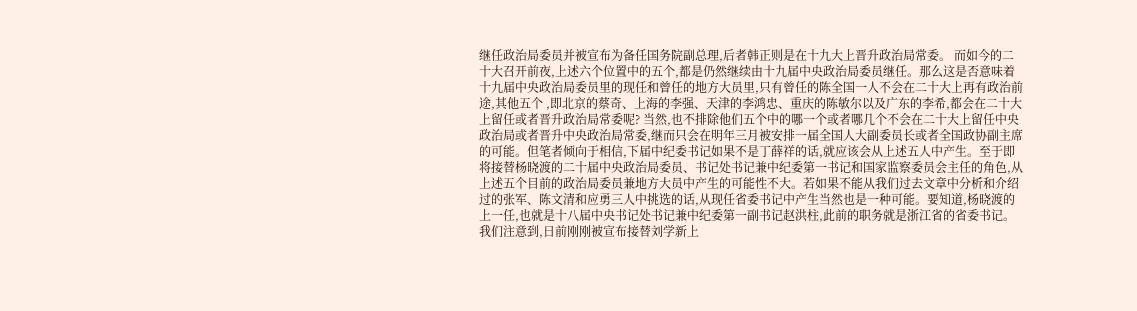继任政治局委员并被宣布为备任国务院副总理,后者韩正则是在十九大上晋升政治局常委。 而如今的二十大召开前夜,上述六个位置中的五个,都是仍然继续由十九届中央政治局委员继任。那么这是否意味着十九届中央政治局委员里的现任和曾任的地方大员里,只有曾任的陈全国一人不会在二十大上再有政治前途,其他五个 ,即北京的蔡奇、上海的李强、天津的李鸿忠、重庆的陈敏尔以及广东的李希,都会在二十大上留任或者晋升政治局常委呢? 当然,也不排除他们五个中的哪一个或者哪几个不会在二十大上留任中央政治局或者晋升中央政治局常委,继而只会在明年三月被安排一届全国人大副委员长或者全国政协副主席的可能。但笔者倾向于相信,下届中纪委书记如果不是丁薛祥的话,就应该会从上述五人中产生。至于即将接替杨晓渡的二十届中央政治局委员、书记处书记兼中纪委第一书记和国家监察委员会主任的角色,从上述五个目前的政治局委员兼地方大员中产生的可能性不大。若如果不能从我们过去文章中分析和介绍过的张军、陈文清和应勇三人中挑选的话,从现任省委书记中产生当然也是一种可能。要知道,杨晓渡的上一任,也就是十八届中央书记处书记兼中纪委第一副书记赵洪柱,此前的职务就是浙江省的省委书记。 我们注意到,日前刚刚被宣布接替刘学新上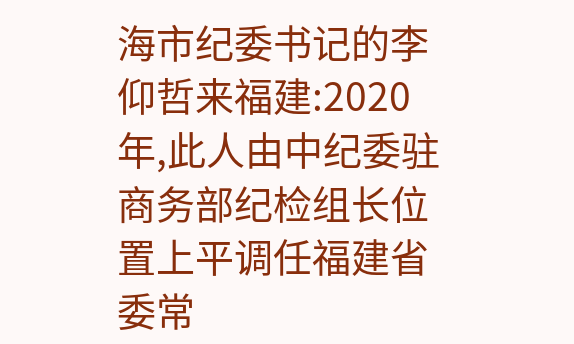海市纪委书记的李仰哲来福建:2020年,此人由中纪委驻商务部纪检组长位置上平调任福建省委常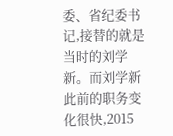委、省纪委书记,接替的就是当时的刘学新。而刘学新此前的职务变化很快,2015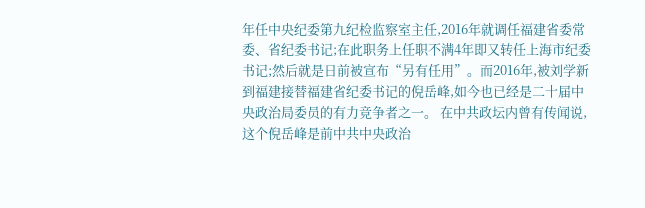年任中央纪委第九纪检监察室主任,2016年就调任福建省委常委、省纪委书记;在此职务上任职不满4年即又转任上海市纪委书记;然后就是日前被宣布“另有任用”。而2016年,被刘学新到福建接替福建省纪委书记的倪岳峰,如今也已经是二十届中央政治局委员的有力竞争者之一。 在中共政坛内曾有传闻说,这个倪岳峰是前中共中央政治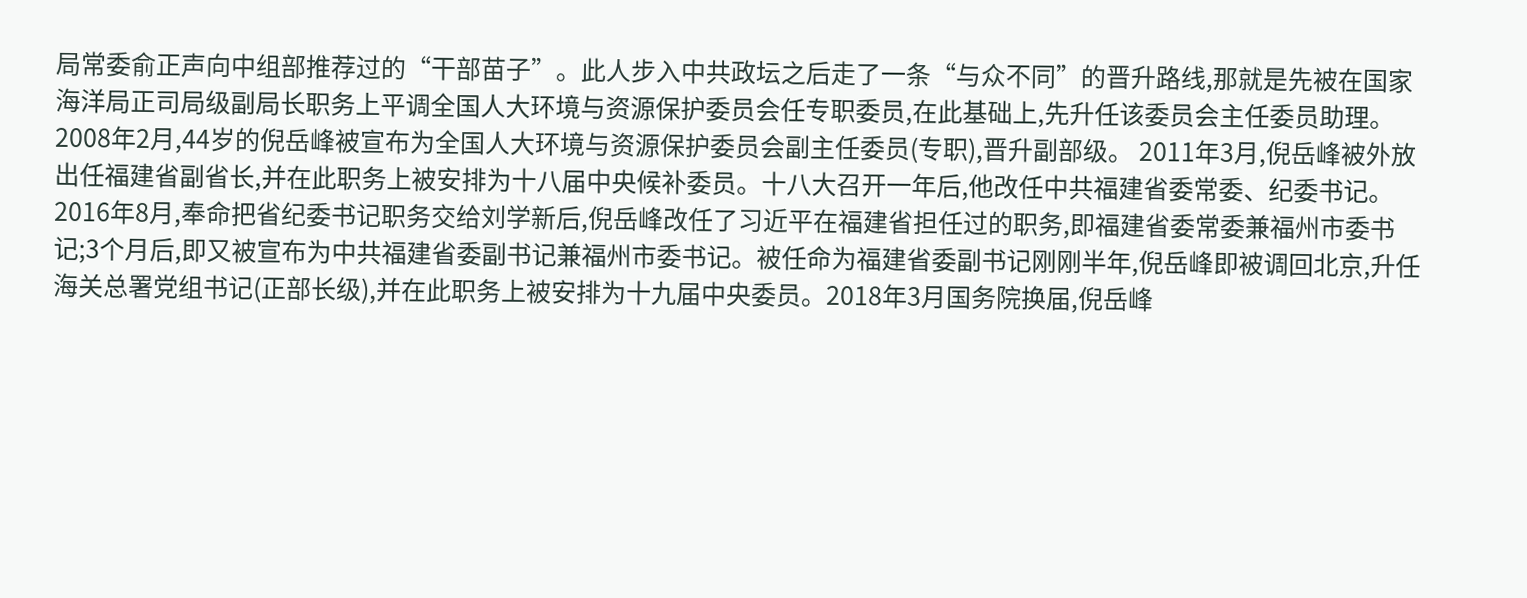局常委俞正声向中组部推荐过的“干部苗子”。此人步入中共政坛之后走了一条“与众不同”的晋升路线,那就是先被在国家海洋局正司局级副局长职务上平调全国人大环境与资源保护委员会任专职委员,在此基础上,先升任该委员会主任委员助理。2008年2月,44岁的倪岳峰被宣布为全国人大环境与资源保护委员会副主任委员(专职),晋升副部级。 2011年3月,倪岳峰被外放出任福建省副省长,并在此职务上被安排为十八届中央候补委员。十八大召开一年后,他改任中共福建省委常委、纪委书记。2016年8月,奉命把省纪委书记职务交给刘学新后,倪岳峰改任了习近平在福建省担任过的职务,即福建省委常委兼福州市委书记;3个月后,即又被宣布为中共福建省委副书记兼福州市委书记。被任命为福建省委副书记刚刚半年,倪岳峰即被调回北京,升任海关总署党组书记(正部长级),并在此职务上被安排为十九届中央委员。2018年3月国务院换届,倪岳峰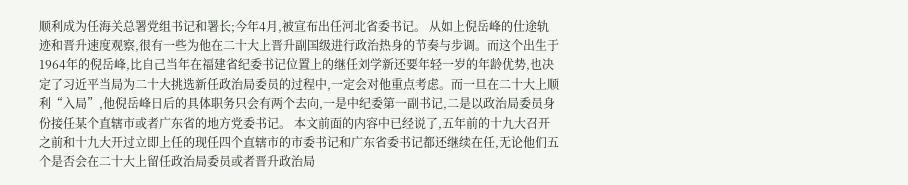顺利成为任海关总署党组书记和署长;今年4月,被宣布出任河北省委书记。 从如上倪岳峰的仕途轨迹和晋升速度观察,很有一些为他在二十大上晋升副国级进行政治热身的节奏与步调。而这个出生于1964年的倪岳峰,比自己当年在福建省纪委书记位置上的继任刘学新还要年轻一岁的年龄优势,也决定了习近平当局为二十大挑选新任政治局委员的过程中,一定会对他重点考虑。而一旦在二十大上顺利“入局”,他倪岳峰日后的具体职务只会有两个去向,一是中纪委第一副书记,二是以政治局委员身份接任某个直辖市或者广东省的地方党委书记。 本文前面的内容中已经说了,五年前的十九大召开之前和十九大开过立即上任的现任四个直辖市的市委书记和广东省委书记都还继续在任,无论他们五个是否会在二十大上留任政治局委员或者晋升政治局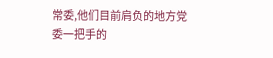常委,他们目前肩负的地方党委一把手的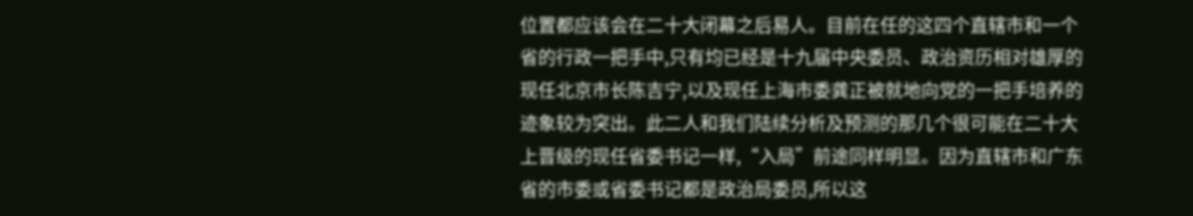位置都应该会在二十大闭幕之后易人。目前在任的这四个直辖市和一个省的行政一把手中,只有均已经是十九届中央委员、政治资历相对雄厚的现任北京市长陈吉宁,以及现任上海市委龚正被就地向党的一把手培养的迹象较为突出。此二人和我们陆续分析及预测的那几个很可能在二十大上晋级的现任省委书记一样,“入局”前途同样明显。因为直辖市和广东省的市委或省委书记都是政治局委员,所以这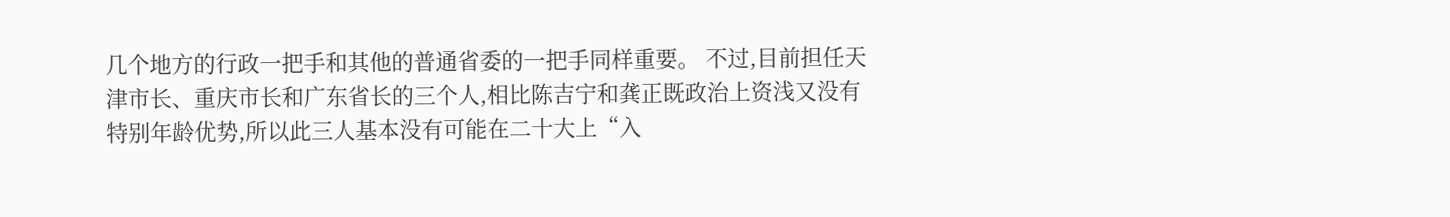几个地方的行政一把手和其他的普通省委的一把手同样重要。 不过,目前担任天津市长、重庆市长和广东省长的三个人,相比陈吉宁和龚正既政治上资浅又没有特别年龄优势,所以此三人基本没有可能在二十大上“入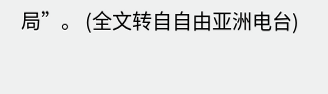局”。 (全文转自自由亚洲电台)